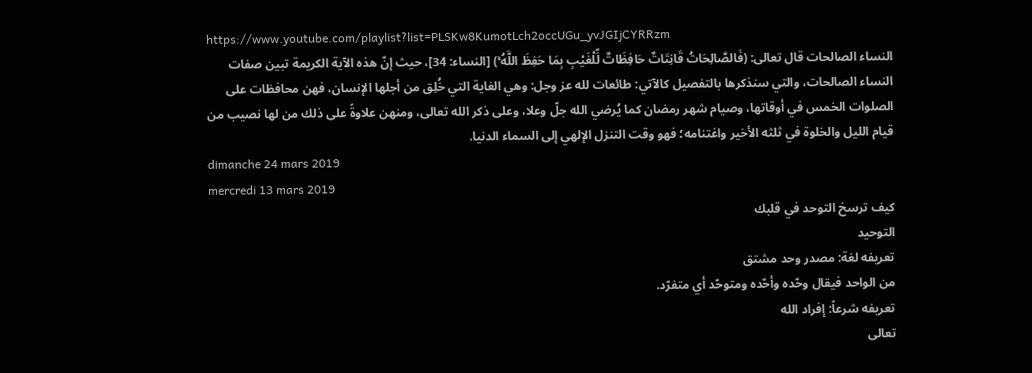https://www.youtube.com/playlist?list=PLSKw8KumotLch2occUGu_yvJGIjCYRRzm
النساء الصالحات قال تعالى: (فَالصَّالِحَاتُ قَانِتَاتٌ حَافِظَاتٌ لِّلْغَيْبِ بِمَا حَفِظَ اللَّهُ ۚ) [النساء: 34]، حيث إنّ هذه الآية الكريمة تبين صفات النساء الصالحات، والتي سنذكرها بالتفصيل كالآتي: طائعات لله عز وجل: وهي الغاية التي خُلِق من أجلها الإنسان، فهن محافظات على الصلوات الخمس في أوقاتها، وصيام شهر رمضان كما يُرضي الله جلّ وعلا، وعلى ذكر الله تعالى، ومنهن علاوةً على ذلك من لها نصيب من قيام الليل والخلوة في ثلثه الأخير واغتنامه؛ فهو وقت التنزل الإلهي إلى السماء الدنيا.
dimanche 24 mars 2019
mercredi 13 mars 2019
كيف ترسخ التوحد في قلبك
التوحيد
تعريفه لغة: مصدر وحد مشتق
من الواحد فيقال وحّده وأحّده ومتوحّد أي متفرّد.
تعريفه شرعاً: إفراد الله
تعالى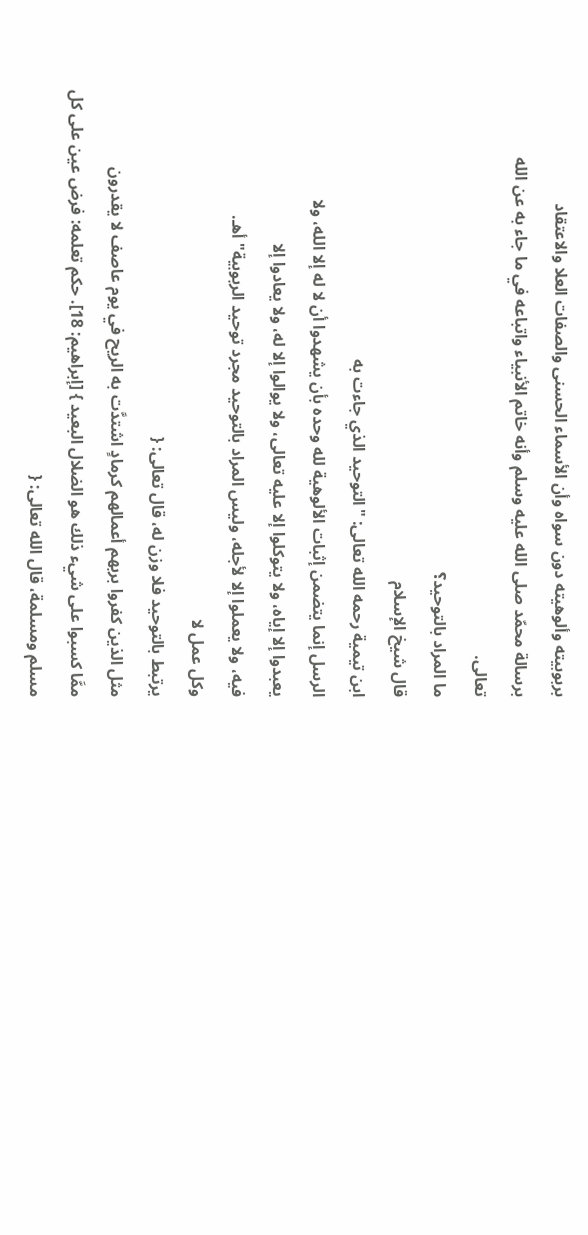بربوبيته وألوهيته دون سواه وأن الأسماء الحسنى والصفات العلا والاعتقاد
برسالة محمّد صلى الله عليه وسلم وأنه خاتم الأنبياء واتباعه في ما جاء به عن الله
تعالى.
ما المراد بالتوحيد؟
قال شيخ الإسلام
ابن تيمية رحمه الله تعالى: "التوحيد الذي جاءت به
الرسل إنما يتضمن إثبات الألوهية لله وحده بأن يشهدوا أن لا له إلا الله، ولا
يعبدوا إلا إياه، ولا يتوكلوا إلا عليه تعالى، ولا يوالوا إلا له، ولا يعادوا إلا
فيه، ولا يعملوا إلا لأجله، وليس المراد بالتوحيد مجرد توحيد الربوبية" أهـ.
وكل عمل لا
يرتبط بالتوحيد فلا وزن له، قال تعالى: {
مثل الذين كفروا بربهم أعمالهم كرمادٍ اشتدَّت به الريح في يوم عاصف لا يقدرون
ممَّا كسبوا على شيء ذلك هو الضلال البعيد } [إبراهيم: 18]. حكم تعلمه: فرض عين على كل
مسلم ومسلمة، قال الله تعالى: {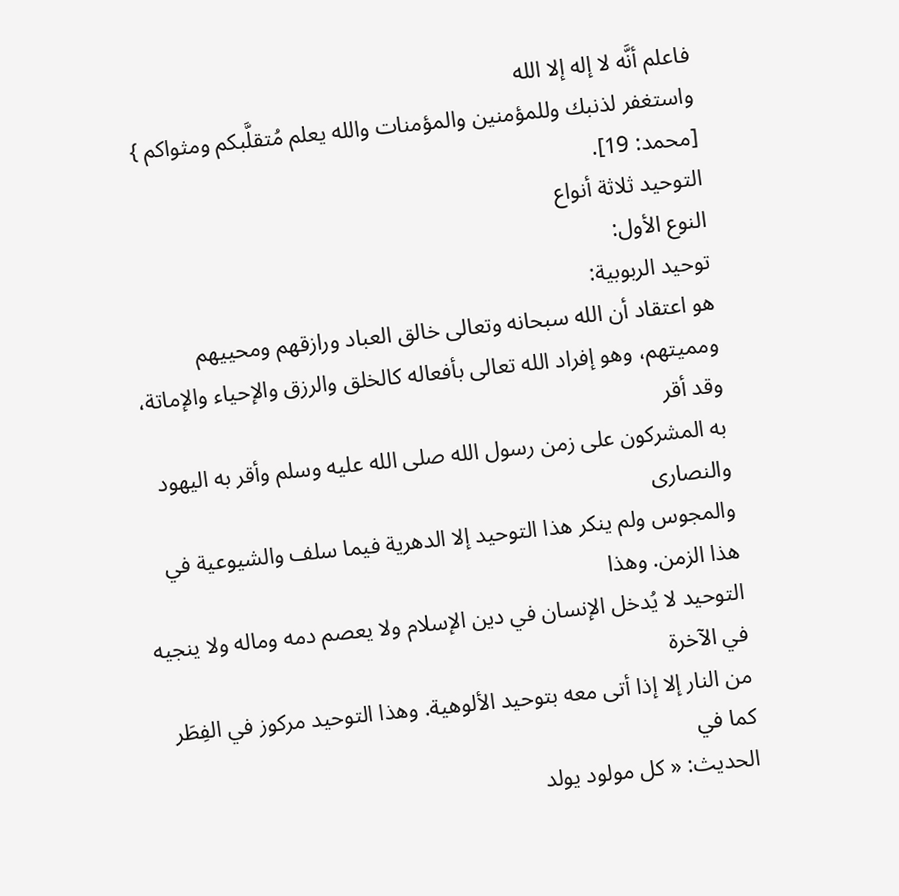فاعلم أنَّه لا إله إلا الله
واستغفر لذنبك وللمؤمنين والمؤمنات والله يعلم مُتقلَّبكم ومثواكم } [محمد: 19].
التوحيد ثلاثة أنواع
النوع الأول:
توحيد الربوبية:
هو اعتقاد أن الله سبحانه وتعالى خالق العباد ورازقهم ومحييهم
ومميتهم، وهو إفراد الله تعالى بأفعاله كالخلق والرزق والإحياء والإماتة، وقد أقر
به المشركون على زمن رسول الله صلى الله عليه وسلم وأقر به اليهود والنصارى
والمجوس ولم ينكر هذا التوحيد إلا الدهرية فيما سلف والشيوعية في هذا الزمن. وهذا
التوحيد لا يُدخل الإنسان في دين الإسلام ولا يعصم دمه وماله ولا ينجيه في الآخرة
من النار إلا إذا أتى معه بتوحيد الألوهية. وهذا التوحيد مركوز في الفِطَر كما في
الحديث: « كل مولود يولد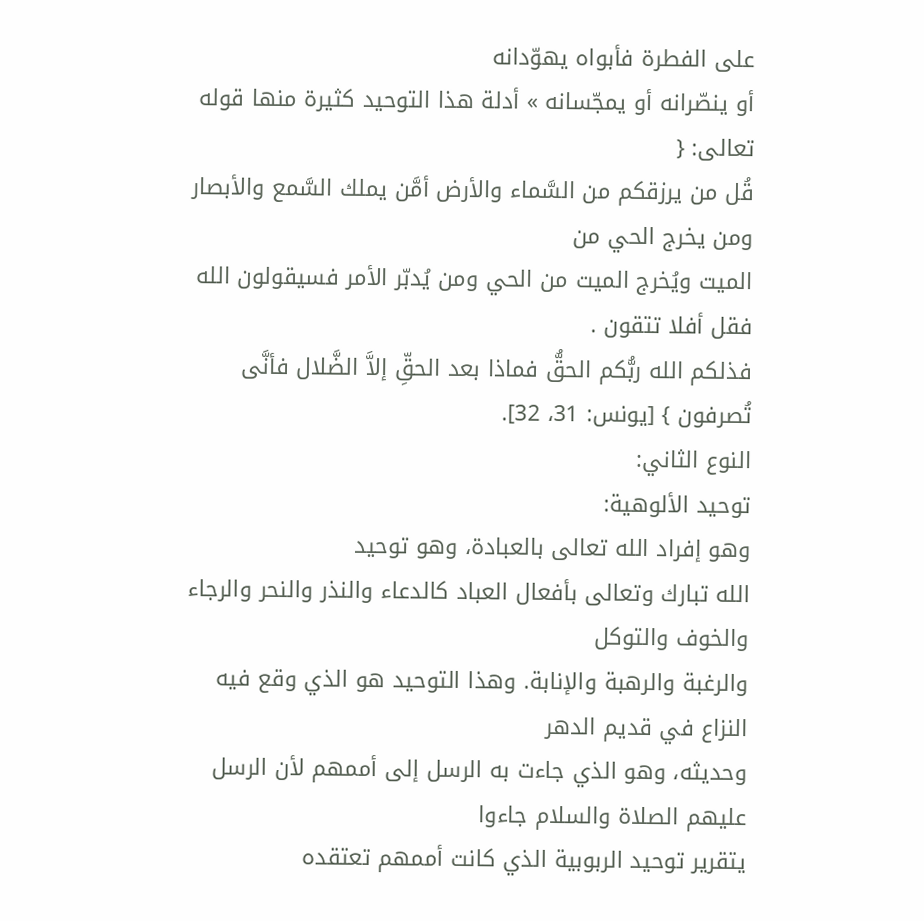على الفطرة فأبواه يهوّدانه
أو ينصّرانه أو يمجّسانه » أدلة هذا التوحيد كثيرة منها قوله تعالى: {
قُل من يرزقكم من السَّماء والأرض أمَّن يملك السَّمع والأبصار ومن يخرج الحي من
الميت ويُخرج الميت من الحي ومن يُدبّر الأمر فسيقولون الله فقل أفلا تتقون .
فذلكم الله ربُّكم الحقُّ فماذا بعد الحقِّ إلاَّ الضَّلال فأنَّى تُصرفون } [يونس: 31، 32].
النوع الثاني:
توحيد الألوهية:
وهو إفراد الله تعالى بالعبادة، وهو توحيد
الله تبارك وتعالى بأفعال العباد كالدعاء والنذر والنحر والرجاء والخوف والتوكل
والرغبة والرهبة والإنابة. وهذا التوحيد هو الذي وقع فيه النزاع في قديم الدهر
وحديثه، وهو الذي جاءت به الرسل إلى أممهم لأن الرسل عليهم الصلاة والسلام جاءوا
يتقرير توحيد الربوبية الذي كانت أممهم تعتقده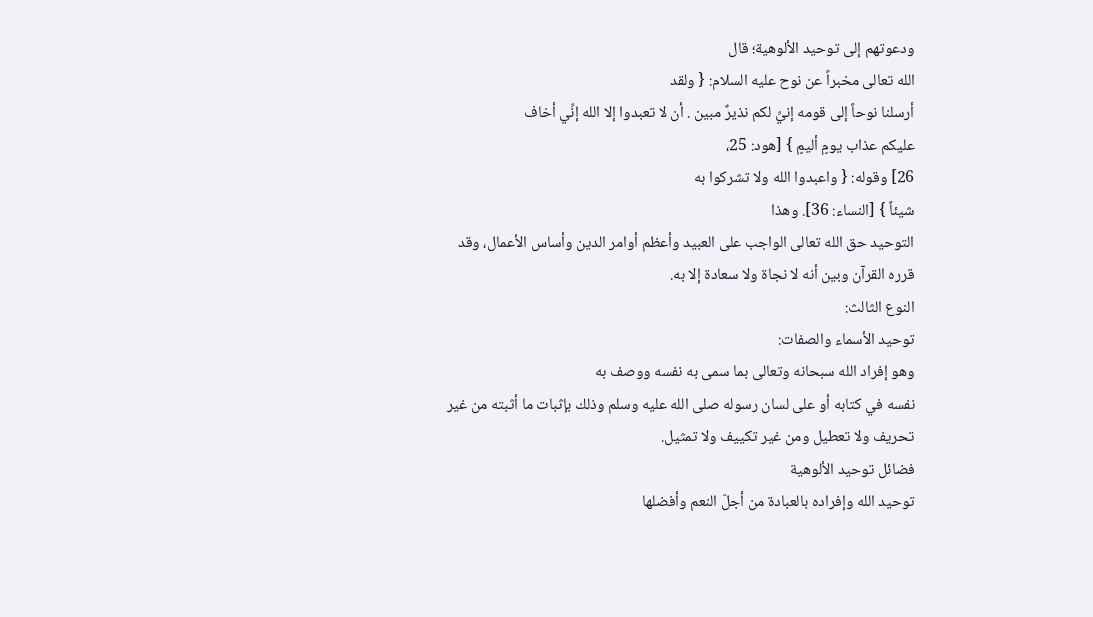ودعوتهم إلى توحيد الألوهية؛ قال
الله تعالى مخبراً عن نوح عليه السلام: { ولقد
أرسلنا نوحاً إلى قومه إنيِّ لكم نذيرٌ مبين . أن لا تعبدوا إلا الله إنِّي أخاف
عليكم عذاب يومٍ أليمٍ } [هود: 25،
26] وقوله: { واعبدوا الله ولا تشركوا به
شيئاً } [النساء: 36]. وهذا
التوحيد حق الله تعالى الواجب على العبيد وأعظم أوامر الدين وأساس الأعمال، وقد
قرره القرآن وبين أنه لا نجاة ولا سعادة إلا به.
النوع الثالث:
توحيد الأسماء والصفات:
وهو إفراد الله سبحانه وتعالى بما سمى به نفسه ووصف به
نفسه في كتابه أو على لسان رسوله صلى الله عليه وسلم وذلك بإثبات ما أثبته من غير
تحريف ولا تعطيل ومن غير تكييف ولا تمثيل.
فضائل توحيد الألوهية
توحيد الله وإفراده بالعبادة من أجلّ النعم وأفضلها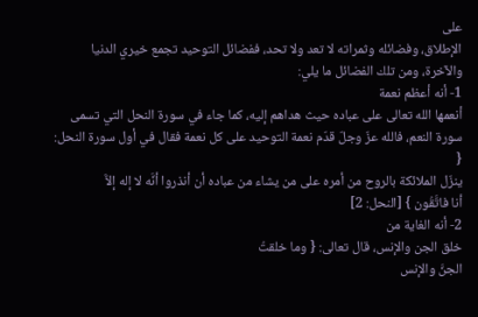على
الإطلاق، وفضائله وثمراته لا تعد ولا تحد، ففضائل التوحيد تجمع خيري الدنيا
والآخرة، ومن تلك الفضائل ما يلي:
1- أنه أعظم نعمة
أنعمها الله تعالى على عباده حيث هداهم إليه، كما جاء في سورة النحل التي تسمى
سورة النعم، فالله عزّ وجلّ قدّم نعمة التوحيد على كل نعمة فقال في أول سورة النحل: {
ينزّل الملائكة بالروح من أمره على من يشاء من عباده أن أنذروا أنَّه لا إله إلاَّ
أنا فاتَّقُون } [النحل: 2]
2- أنه الغاية من
خلق الجن والإنس، قال تعالى: { وما خلقتُ
الجنَّ والإنس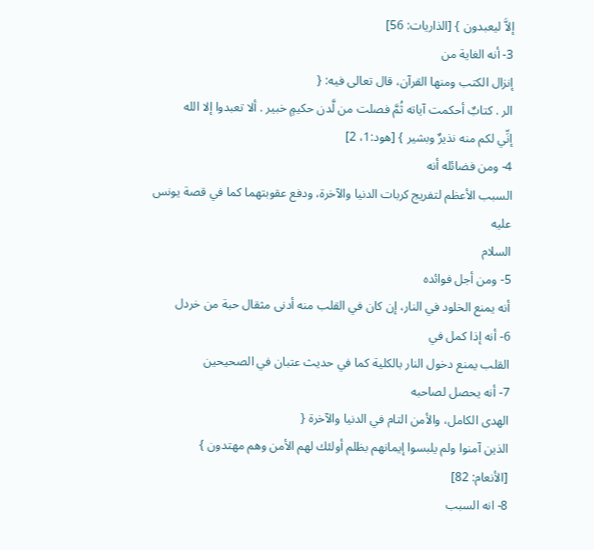إلاَّ ليعبدون } [الذاريات: 56]
3- أنه الغاية من
إنزال الكتب ومنها القرآن، قال تعالى فيه: {
الر . كتابٌ أحكمت آياته ثُمَّ فصلت من لَّدن حكيمٍ خبير . ألا تعبدوا إلا الله
إنِّي لكم منه نذيرٌ وبشير } [هود:1، 2]
4- ومن فضائله أنه
السبب الأعظم لتفريج كربات الدنيا والآخرة، ودفع عقوبتهما كما في قصة يونس عليه
السلام
5- ومن أجل فوائده
أنه يمنع الخلود في النار، إن كان في القلب منه أدنى مثقال حبة من خردل
6- أنه إذا كمل في
القلب يمنع دخول النار بالكلية كما في حديث عتبان في الصحيحين
7- أنه يحصل لصاحبه
الهدى الكامل، والأمن التام في الدنيا والآخرة {
الذين آمنوا ولم يلبسوا إيمانهم بظلم أولئك لهم الأمن وهم مهتدون }
[الأنعام: 82]
8- انه السبب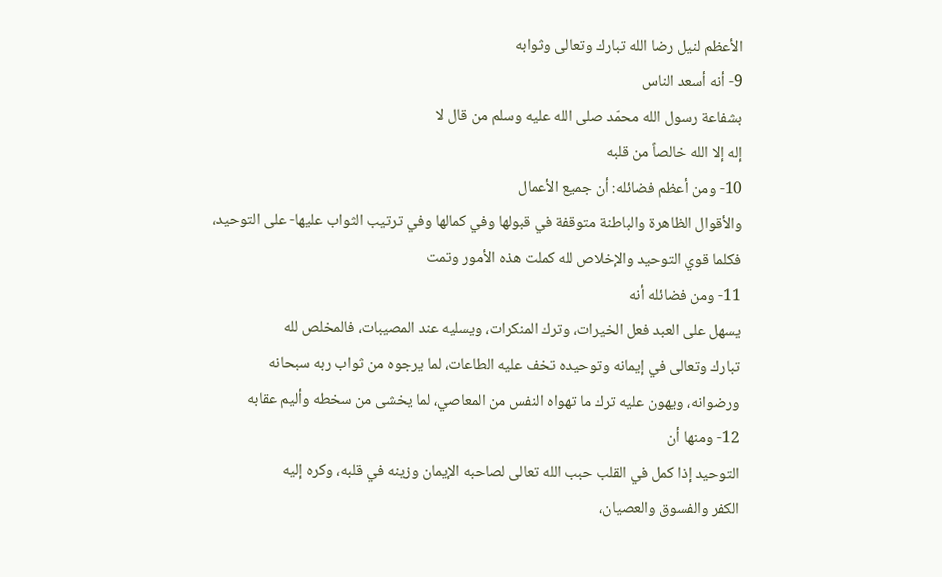الأعظم لنيل رضا الله تبارك وتعالى وثوابه
9- أنه أسعد الناس
بشفاعة رسول الله محمّد صلى الله عليه وسلم من قال لا
إله إلا الله خالصاً من قلبه
10- ومن أعظم فضائله: أن جميع الأعمال
والأقوال الظاهرة والباطنة متوقفة في قبولها وفي كمالها وفي ترتيب الثواب عليها- على التوحيد،
فكلما قوي التوحيد والإخلاص لله كملت هذه الأمور وتمت
11- ومن فضائله أنه
يسهل على العبد فعل الخيرات، وترك المنكرات، ويسليه عند المصيبات، فالمخلص لله
تبارك وتعالى في إيمانه وتوحيده تخف عليه الطاعات، لما يرجوه من ثواب ربه سبحانه
ورضوانه، ويهون عليه ترك ما تهواه النفس من المعاصي، لما يخشى من سخطه وأليم عقابه
12- ومنها أن
التوحيد إذا كمل في القلب حبب الله تعالى لصاحبه الإيمان وزينه في قلبه، وكره إليه
الكفر والفسوق والعصيان،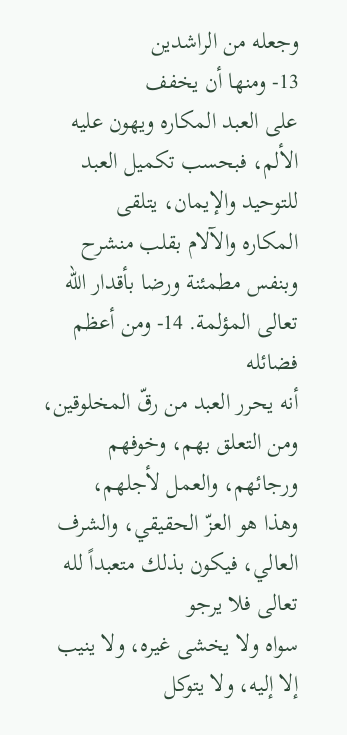وجعله من الراشدين
13- ومنها أن يخفف
على العبد المكاره ويهون عليه الألم، فبحسب تكميل العبد للتوحيد والإيمان، يتلقى
المكاره والآلام بقلب منشرح وبنفس مطمئنة ورضا بأقدار الله تعالى المؤلمة. 14- ومن أعظم فضائله
أنه يحرر العبد من رقّ المخلوقين، ومن التعلق بهم، وخوفهم ورجائهم، والعمل لأجلهم،
وهذا هو العزّ الحقيقي، والشرف العالي، فيكون بذلك متعبداً لله تعالى فلا يرجو
سواه ولا يخشى غيره، ولا ينيب إلا إليه، ولا يتوكل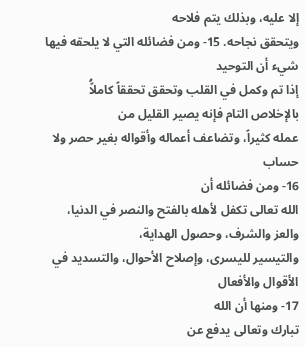إلا عليه، وبذلك يتم فلاحه
ويتحقق نجاحه. 15- ومن فضائله التي لا يلحقه فيها شيء أن التوحيد
إذا تم وكمل في القلب وتحقق تحققاً كاملاًُ بالإخلاص التام فإنه يصير القليل من
عمله كثيراً، وتضاعف أعماله وأقواله بغير حصر ولا حساب
16- ومن فضائله أن
الله تعالى تكفل لأهله بالفتح والنصر في الدنيا، والعز والشرف، وحصول الهداية،
والتيسير لليسرى، وإصلاح الأحوال، والتسديد في الأقوال والأفعال
17- ومنها أن الله
تبارك وتعالى يدفع عن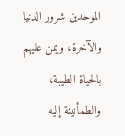الموحدين شرور الدنيا والآخرة، ويمن عليهم بالحياة الطيبة،
والطمأنينة إليه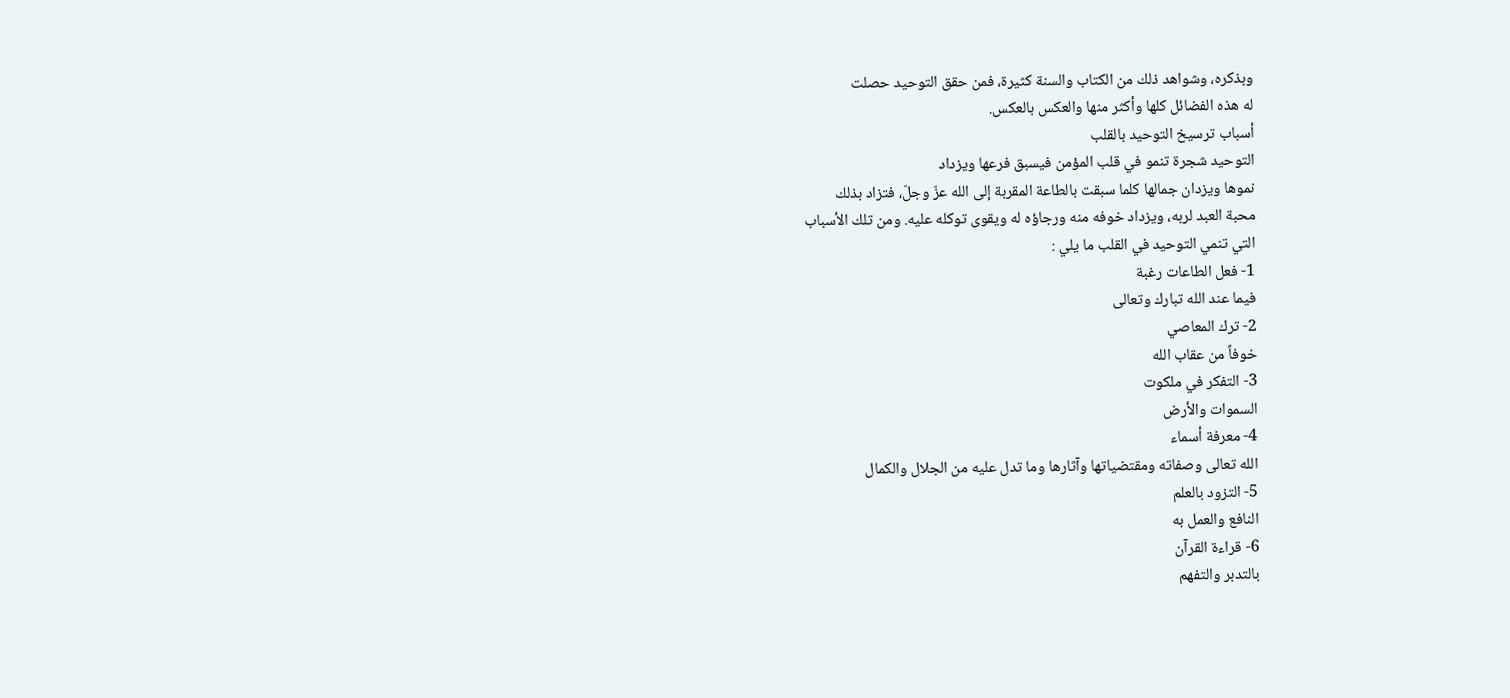وبذكره، وشواهد ذلك من الكتاب والسنة كثيرة، فمن حقق التوحيد حصلت
له هذه الفضائل كلها وأكثر منها والعكس بالعكس.
أسباب ترسيخ التوحيد بالقلب
التوحيد شجرة تنمو في قلب المؤمن فيسبق فرعها ويزداد
نموها ويزدان جمالها كلما سبقت بالطاعة المقربة إلى الله عزّ وجلّ، فتزاد بذلك
محبة العبد لربه، ويزداد خوفه منه ورجاؤه له ويقوى توكله عليه. ومن تلك الأسباب
التي تنمي التوحيد في القلب ما يلي :
1- فعل الطاعات رغبة
فيما عند الله تبارك وتعالى
2- ترك المعاصي
خوفاً من عقاب الله
3- التفكر في ملكوت
السموات والأرض
4- معرفة أسماء
الله تعالى وصفاته ومقتضياتها وآثارها وما تدل عليه من الجلال والكمال
5- التزود بالعلم
النافع والعمل به
6- قراءة القرآن
بالتدبر والتفهم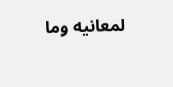لمعانيه وما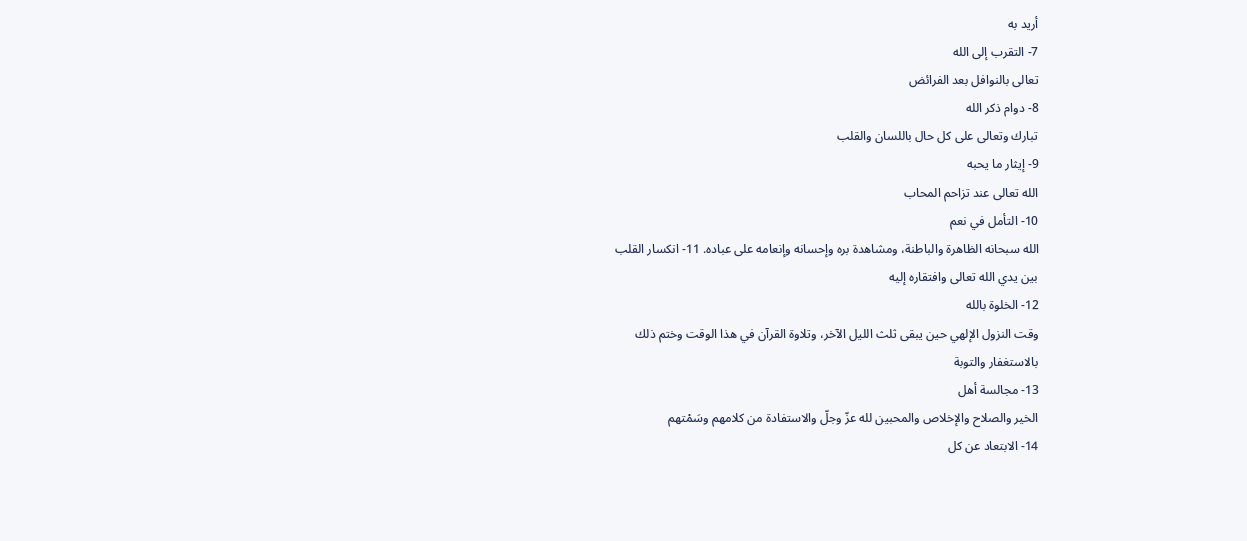أريد به
7- التقرب إلى الله
تعالى بالنوافل بعد الفرائض
8- دوام ذكر الله
تبارك وتعالى على كل حال باللسان والقلب
9- إيثار ما يحبه
الله تعالى عند تزاحم المحاب
10- التأمل في نعم
الله سبحانه الظاهرة والباطنة، ومشاهدة بره وإحسانه وإنعامه على عباده. 11- انكسار القلب
بين يدي الله تعالى وافتقاره إليه
12- الخلوة بالله
وقت النزول الإلهي حين يبقى ثلث الليل الآخر، وتلاوة القرآن في هذا الوقت وختم ذلك
بالاستغفار والتوبة
13- مجالسة أهل
الخير والصلاح والإخلاص والمحبين لله عزّ وجلّ والاستفادة من كلامهم وسَمْتهم
14- الابتعاد عن كل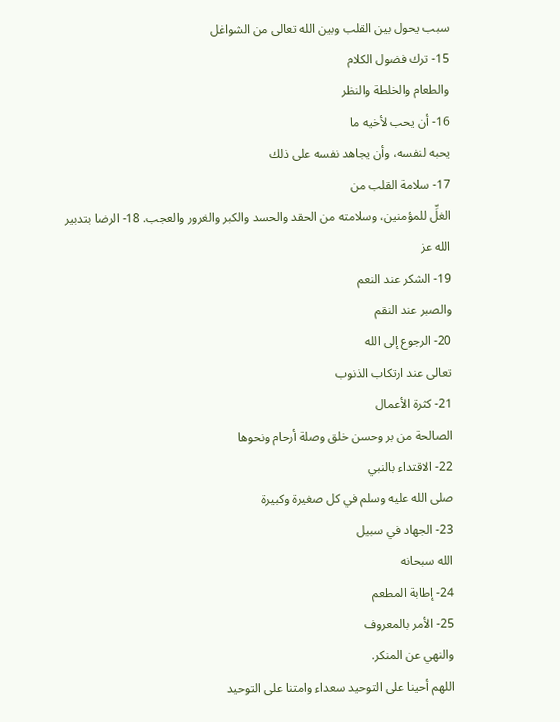سبب يحول بين القلب وبين الله تعالى من الشواغل
15- ترك فضول الكلام
والطعام والخلطة والنظر
16- أن يحب لأخيه ما
يحبه لنفسه، وأن يجاهد نفسه على ذلك
17- سلامة القلب من
الغلِّ للمؤمنين، وسلامته من الحقد والحسد والكبر والغرور والعجب. 18- الرضا بتدبير
الله عز
19- الشكر عند النعم
والصبر عند النقم
20- الرجوع إلى الله
تعالى عند ارتكاب الذنوب
21- كثرة الأعمال
الصالحة من بر وحسن خلق وصلة أرحام ونحوها
22- الاقتداء بالنبي
صلى الله عليه وسلم في كل صغيرة وكبيرة
23- الجهاد في سبيل
الله سبحانه
24- إطابة المطعم
25- الأمر بالمعروف
والنهي عن المنكر.
اللهم أحينا على التوحيد سعداء وامتنا على التوحيد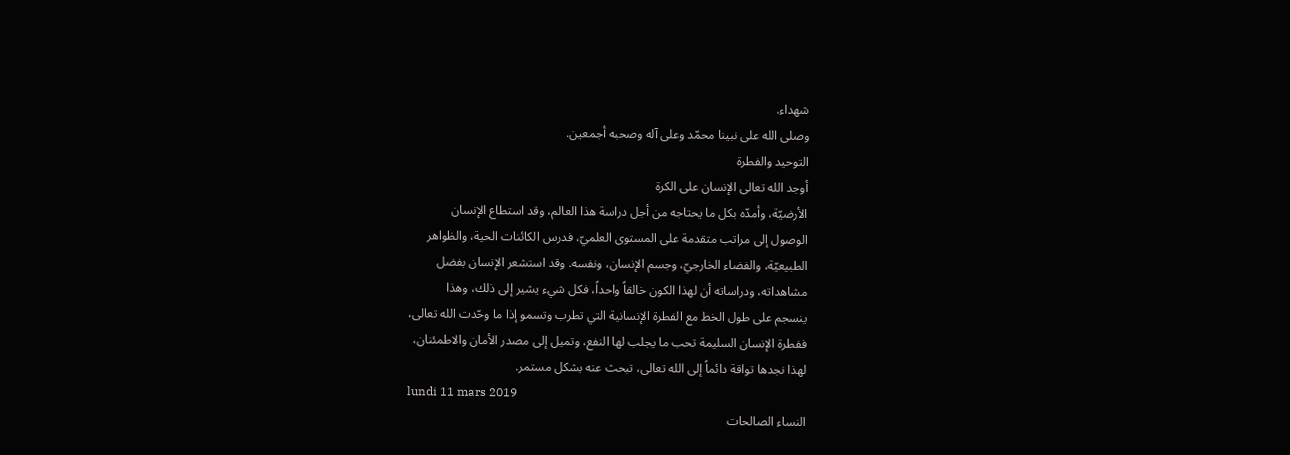شهداء.
وصلى الله على نبينا محمّد وعلى آله وصحبه أجمعين.
التوحيد والفطرة
أوجد الله تعالى الإنسان على الكرة
الأرضيّة، وأمدّه بكل ما يحتاجه من أجل دراسة هذا العالم، وقد استطاع الإنسان
الوصول إلى مراتب متقدمة على المستوى العلميّ، فدرس الكائنات الحية، والظواهر
الطبيعيّة، والفضاء الخارجيّ، وجسم الإنسان، ونفسه. وقد استشعر الإنسان بفضل
مشاهداته، ودراساته أن لهذا الكون خالقاً واحداً، فكل شيء يشير إلى ذلك، وهذا
ينسجم على طول الخط مع الفطرة الإنسانية التي تطرب وتسمو إذا ما وحّدت الله تعالى،
ففطرة الإنسان السليمة تحب ما يجلب لها النفع، وتميل إلى مصدر الأمان والاطمئنان،
لهذا نجدها تواقة دائماً إلى الله تعالى، تبحث عنه بشكل مستمر.
lundi 11 mars 2019
النساء الصالحات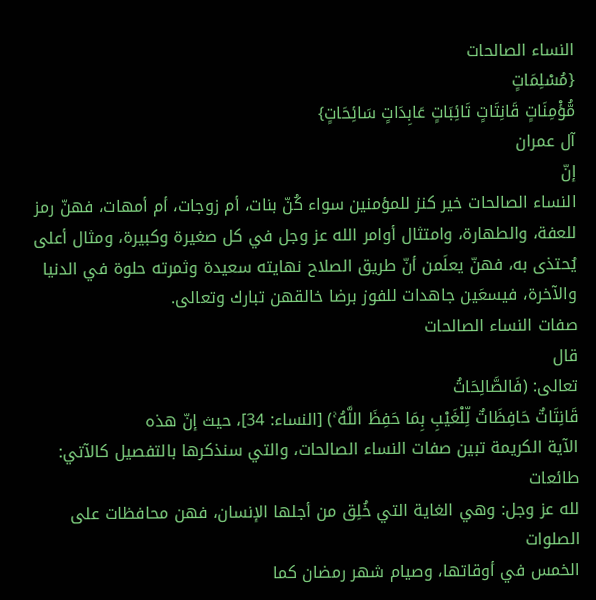النساء الصالحات
{مُسْلِمَاتٍ
مُّؤْمِنَاتٍ قَانِتَاتٍ تَائِبَاتٍ عَابِدَاتٍ سَائِحَاتٍ}
آل عمران
إنّ
النساء الصالحات خير كنز للمؤمنين سواء كُنّ بنات، أم زوجات، أم أمهات، فهنّ رمز
للعفة، والطهارة، وامتثال أوامر الله عز وجل في كل صغيرة وكبيرة، ومثال أعلى
يُحتذى به، فهنّ يعلَمن أنّ طريق الصلاح نهايته سعيدة وثمرته حلوة في الدنيا
والآخرة، فيسعَين جاهدات للفوز برضا خالقهن تبارك وتعالى.
صفات النساء الصالحات
قال
تعالى: (فَالصَّالِحَاتُ
قَانِتَاتٌ حَافِظَاتٌ لِّلْغَيْبِ بِمَا حَفِظَ اللَّهُ ۚ) [النساء: 34]، حيث إنّ هذه
الآية الكريمة تبين صفات النساء الصالحات، والتي سنذكرها بالتفصيل كالآتي:
طائعات
لله عز وجل: وهي الغاية التي خُلِق من أجلها الإنسان، فهن محافظات على الصلوات
الخمس في أوقاتها، وصيام شهر رمضان كما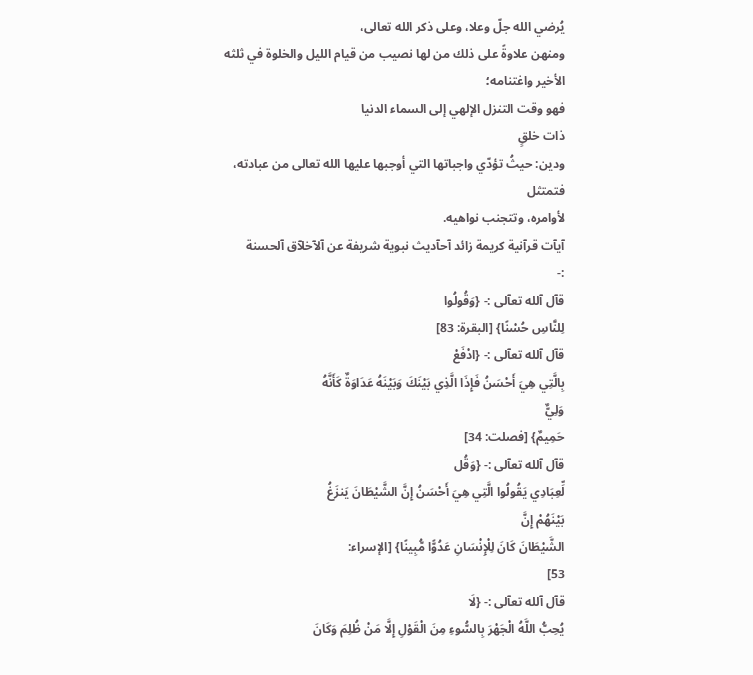يُرضي الله جلّ وعلا، وعلى ذكر الله تعالى،
ومنهن علاوةً على ذلك من لها نصيب من قيام الليل والخلوة في ثلثه الأخير واغتنامه؛
فهو وقت التنزل الإلهي إلى السماء الدنيا
ذات خلقٍ
ودين: حيثُ تؤدّي واجباتها التي أوجبها عليها الله تعالى من عبادته، فتمتثل
لأوامره، وتتجنب نواهيه.
آيآت قرآنية كريمة زائد آحآديث نبوية شريفة عن آلآخلآق آلحسنة
:-
قآل آلله تعآلى :- {وَقُولُوا
لِلنَّاسِ حُسْنًا} [البقرة: 83]
قآل آلله تعآلى :- {ادْفَعْ
بِالَّتِي هِيَ أَحْسَنُ فَإِذَا الَّذِي بَيْنَكَ وَبَيْنَهُ عَدَاوَةٌ كَأَنَّهُ
وَلِيٌّ
حَمِيمٌ} [فصلت: 34]
قآل آلله تعآلى :- {وَقُل
لِّعِبَادِي يَقُولُوا الَّتِي هِيَ أَحْسَنُ إِنَّ الشَّيْطَانَ يَنزَغُ
بَيْنَهُمْ إِنَّ
الشَّيْطَانَ كَانَ لِلْإِنْسَانِ عَدُوًّا مُّبِينًا} [الإسراء:
53]
قآل آلله تعآلى :- {لَا
يُحِبُّ اللَّهُ الْجَهْرَ بِالسُّوءِ مِنَ الْقَوْلِ إِلَّا مَنْ ظُلِمَ وَكَانَ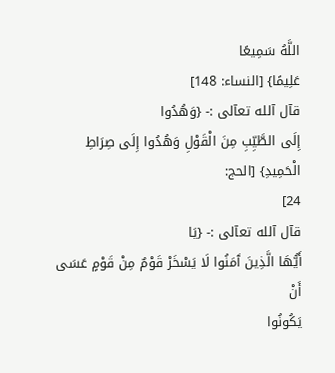اللَّهُ سَمِيعًا
عَلِيمًا} [النساء: 148]
قآل آلله تعآلى :- {وَهُدُوا
إِلَى الطَّيِّبِ مِنَ الْقَوْلِ وَهُدُوا إِلَى صِرَاطِ الْحَمِيدِ} [الحج:
24]
قآل آلله تعآلى :- {يَا
أَيُّهَا الَّذِينَ آَمَنُوا لَا يَسْخَرْ قَوْمٌ مِنْ قَوْمٍ عَسَى أَنْ
يَكُونُوا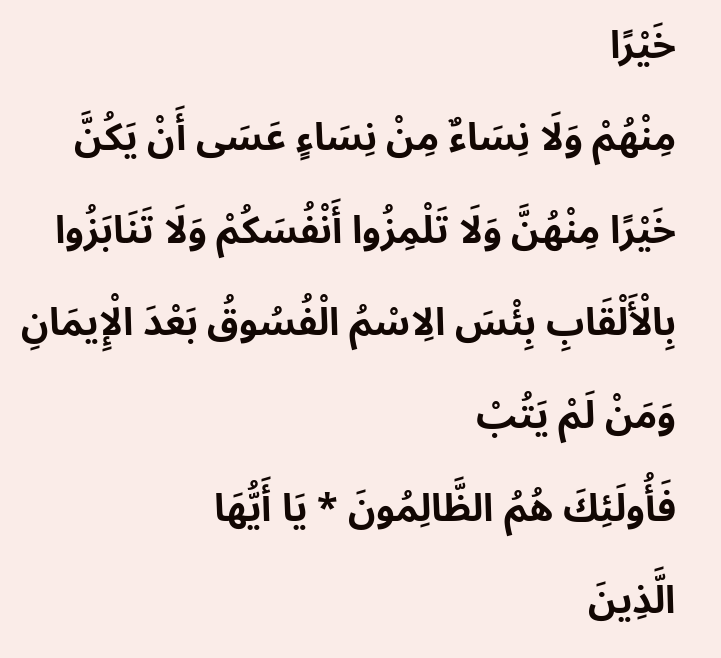خَيْرًا
مِنْهُمْ وَلَا نِسَاءٌ مِنْ نِسَاءٍ عَسَى أَنْ يَكُنَّ
خَيْرًا مِنْهُنَّ وَلَا تَلْمِزُوا أَنْفُسَكُمْ وَلَا تَنَابَزُوا
بِالْأَلْقَابِ بِئْسَ الِاسْمُ الْفُسُوقُ بَعْدَ الْإِيمَانِ وَمَنْ لَمْ يَتُبْ
فَأُولَئِكَ هُمُ الظَّالِمُونَ * يَا أَيُّهَا
الَّذِينَ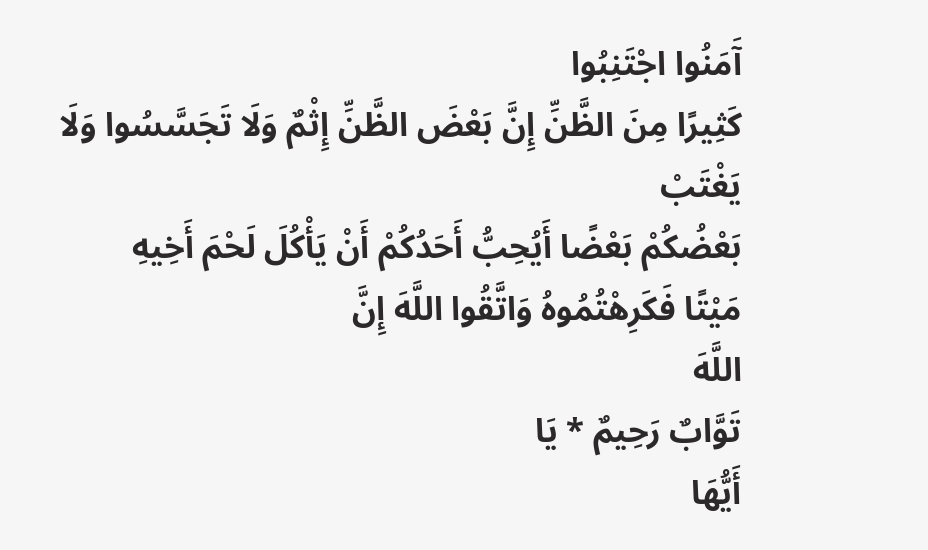آَمَنُوا اجْتَنِبُوا
كَثِيرًا مِنَ الظَّنِّ إِنَّ بَعْضَ الظَّنِّ إِثْمٌ وَلَا تَجَسَّسُوا وَلَا
يَغْتَبْ
بَعْضُكُمْ بَعْضًا أَيُحِبُّ أَحَدُكُمْ أَنْ يَأْكُلَ لَحْمَ أَخِيهِ
مَيْتًا فَكَرِهْتُمُوهُ وَاتَّقُوا اللَّهَ إِنَّ
اللَّهَ
تَوَّابٌ رَحِيمٌ * يَا
أَيُّهَا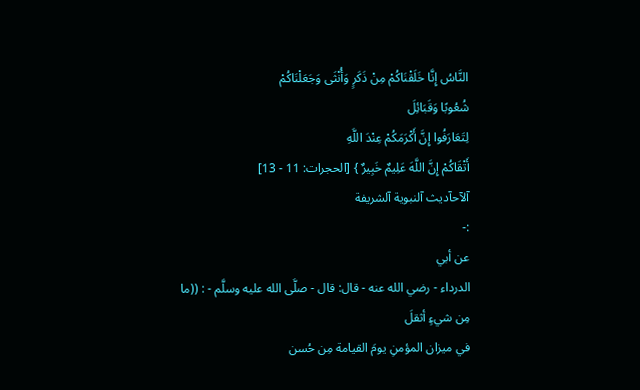النَّاسُ إِنَّا خَلَقْنَاكُمْ مِنْ ذَكَرٍ وَأُنْثَى وَجَعَلْنَاكُمْ
شُعُوبًا وَقَبَائِلَ
لِتَعَارَفُوا إِنَّ أَكْرَمَكُمْ عِنْدَ اللَّهِ
أَتْقَاكُمْ إِنَّ اللَّهَ عَلِيمٌ خَبِيرٌ } [الحجرات: 11 - 13]
آلآحآديث آلنبوية آلشريفة
:-
عن أبي
الدرداء - رضي الله عنه - قال: قال - صلَّى الله عليه وسلَّم - : ((ما
مِن شيءٍ أثقلَ
في ميزان المؤمنِ يومَ القيامة مِن حُسن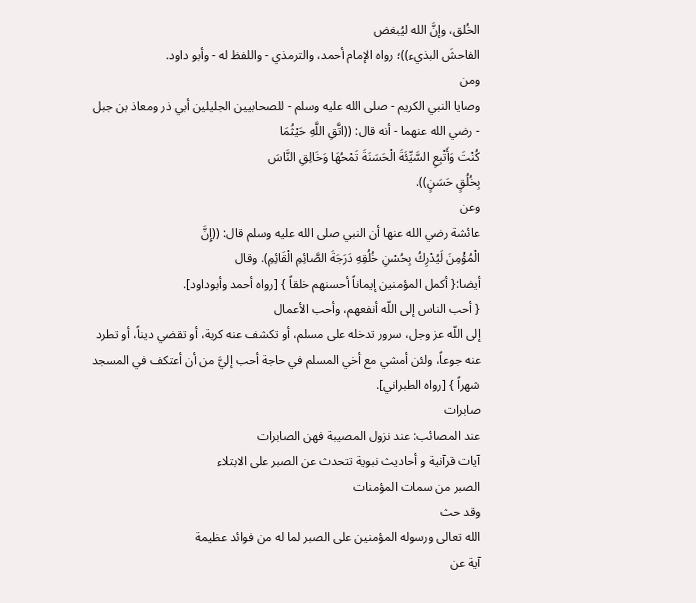الخُلق، وإنَّ الله ليُبغض
الفاحشَ البذيء))؛ رواه الإمام أحمد، والترمذي - واللفظ له - وأبو داود.
ومن
وصايا النبي الكريم - صلى الله عليه وسلم - للصحابيين الجليلين أبي ذر ومعاذ بن جبل
- رضي الله عنهما - أنه قال: ((اتَّقِ اللَّهِ حَيْثُمَا
كُنْتَ وَأَتْبِعِ السَّيِّئَةَ الْحَسَنَةَ تَمْحُهَا وَخَالِقِ النَّاسَ
بِخُلُقٍ حَسَنٍ)).
وعن
عائشة رضي الله عنها أن النبي صلى الله عليه وسلم قال: ((إِنَّ
الْمُؤْمِنَ لَيُدْرِكُ بِحُسْنِ خُلُقِهِ دَرَجَةَ الصَّائِمِ الْقَائِمِ). وقال
أيضا:{ أكمل المؤمنين إيماناً أحسنهم خلقاً } [رواه أحمد وأبوداود].
{ أحب الناس إلى اللّه أنفعهم، وأحب الأعمال
إلى اللّه عز وجل، سرور تدخله على مسلم، أو تكشف عنه كربة، أو تقضي ديناً، أو تطرد
عنه جوعاً، ولئن أمشي مع أخي المسلم في حاجة أحب إليَّ من أن أعتكف في المسجد
شهراً } [رواه الطبراني].
صابرات
عند المصائب: عند نزول المصيبة فهن الصابرات
آيات قرآنية و أحاديث نبوية تتحدث عن الصبر على الابتلاء
الصبر من سمات المؤمنات
وقد حث
الله تعالى ورسوله المؤمنين على الصبر لما له من فوائد عظيمة
آية عن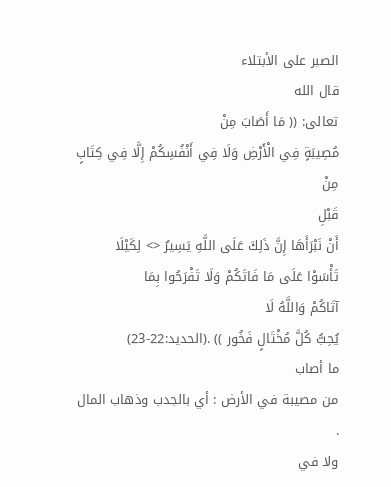الصبر على الأبتلاء
قال الله
تعالى: (( مَا أَصَابَ مِنْ
مُصِيبَةٍ فِي الْأَرْضِ وَلَا فِي أَنْفُسِكُمْ إِلَّا فِي كِتَابٍ
مِنْ
قَبْلِ
أَنْ نَبْرَأَهَا إِنَّ ذَلِكَ عَلَى اللَّهِ يَسِيرٌ <> لِكَيْلَا
تَأْسَوْا عَلَى مَا فَاتَكُمْ وَلَا تَفْرَحُوا بِمَا
آتَاكُمْ وَاللَّهُ لَا
يُحِبُّ كُلَّ مُخْتَالٍ فَخُور )) .(الحديد:22-23)
ما أصاب
من مصيبة في الأرض : أي بالجدب وذهاب المال
.
ولا في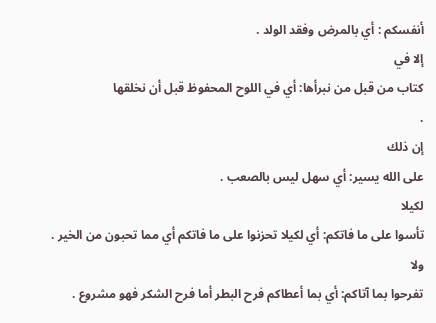أنفسكم : أي بالمرض وفقد الولد .
إلا في
كتاب من قبل من نبرأها: أي في اللوح المحفوظ قبل أن نخلقها
.
إن ذلك
على الله يسير: أي سهل ليس بالصعب .
لكيلا
تأسوا على ما فاتكم: أي لكيلا تحزنوا على ما فاتكم أي مما تحبون من الخير .
ولا
تفرحوا بما آتاكم: أي بما أعطاكم فرح البطر أما فرح الشكر فهو مشروع .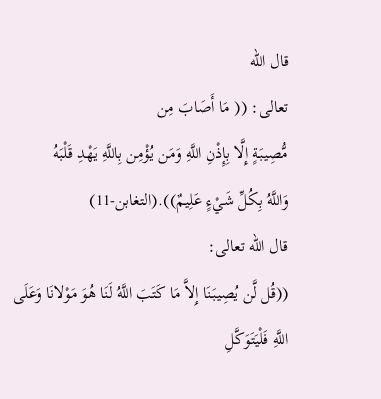قال الله
تعالى: (( مَا أَصَابَ مِن
مُّصِيبَةٍ إِلَّا بِإِذْنِ اللَّهِ وَمَن يُؤْمِن بِاللَّهِ يَهْدِ قَلْبَهُ
وَاللَّهُ بِكُلِّ شَيْءٍ عَلِيمٌ)).(التغابن-11)
قال الله تعالى:
((قُل لَّن يُصِيبَنَا إِلاَّ مَا كَتَبَ اللَّهُ لَنَا هُوَ مَوْلانَا وَعَلَى
اللَّهِ فَلْيَتَوَكَّلِ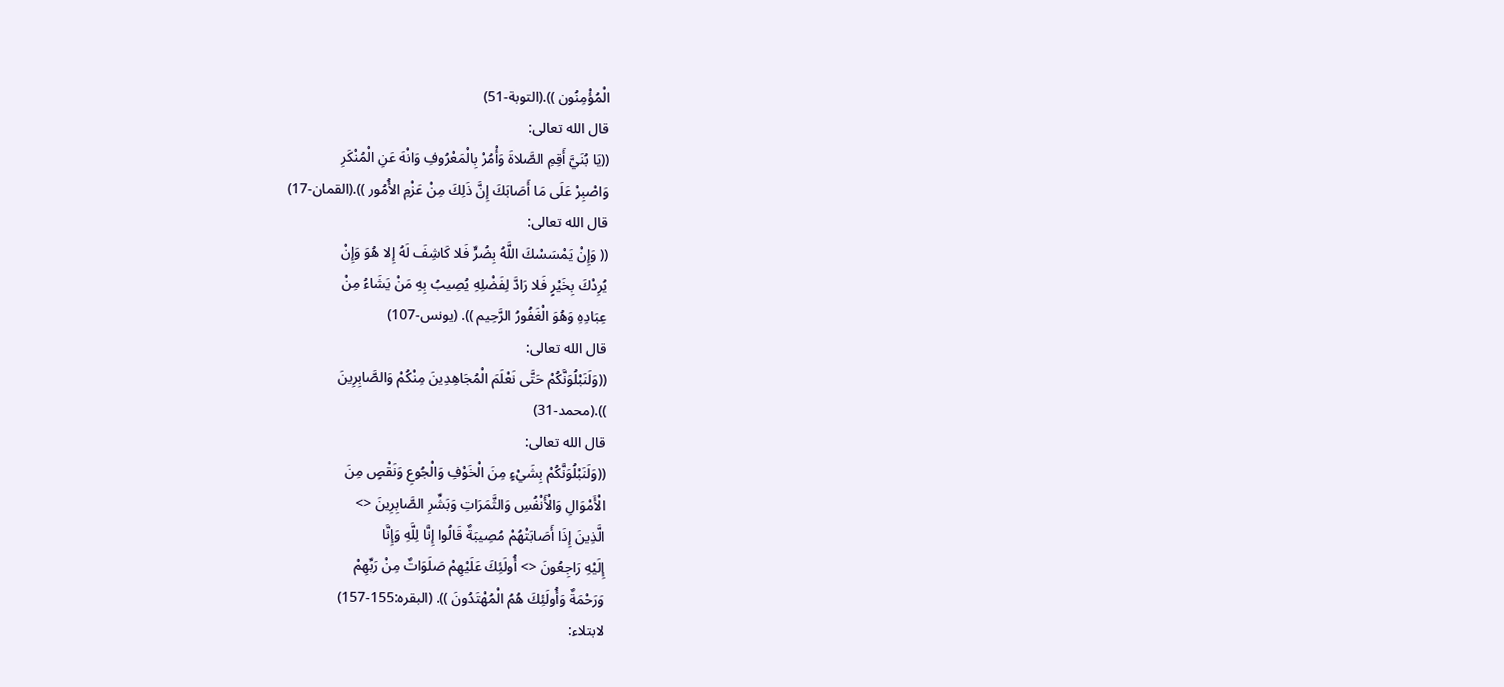الْمُؤْمِنُون )).(التوبة-51)
قال الله تعالى:
((يَا بُنَيَّ أَقِمِ الصَّلاةَ وَأْمُرْ بِالْمَعْرُوفِ وَانْهَ عَنِ الْمُنْكَرِ
وَاصْبِرْ عَلَى مَا أَصَابَكَ إِنَّ ذَلِكَ مِنْ عَزْمِ الأُمُور )).(القمان-17)
قال الله تعالى:
(( وَإِنْ يَمْسَسْكَ اللَّهُ بِضُرٍّ فَلا كَاشِفَ لَهُ إِلا هُوَ وَإِنْ
يُرِدْكَ بِخَيْرٍ فَلا رَادَّ لِفَضْلِهِ يُصِيبُ بِهِ مَنْ يَشَاءُ مِنْ
عِبَادِهِ وَهُوَ الْغَفُورُ الرَّحِيم )). (يونس-107)
قال الله تعالى:
((وَلَنَبْلُوَنَّكُمْ حَتَّى نَعْلَمَ الْمُجَاهِدِينَ مِنْكُمْ وَالصَّابِرِينَ
)).(محمد-31)
قال الله تعالى:
((وَلَنَبْلُوَنَّكُمْ بِشَيْءٍ مِنَ الْخَوْفِ وَالْجُوعِ وَنَقْصٍ مِنَ
الْأَمْوَالِ وَالْأَنْفُسِ وَالثَّمَرَاتِ وَبَشِّرِ الصَّابِرِينَ <>
الَّذِينَ إِذَا أَصَابَتْهُمْ مُصِيبَةٌ قَالُوا إِنَّا لِلَّهِ وَإِنَّا
إِلَيْهِ رَاجِعُونَ <> أُولَئِكَ عَلَيْهِمْ صَلَوَاتٌ مِنْ رَبِّهِمْ
وَرَحْمَةٌ وَأُولَئِكَ هُمُ الْمُهْتَدُونَ )). (البقره:155-157)
لابتلاء: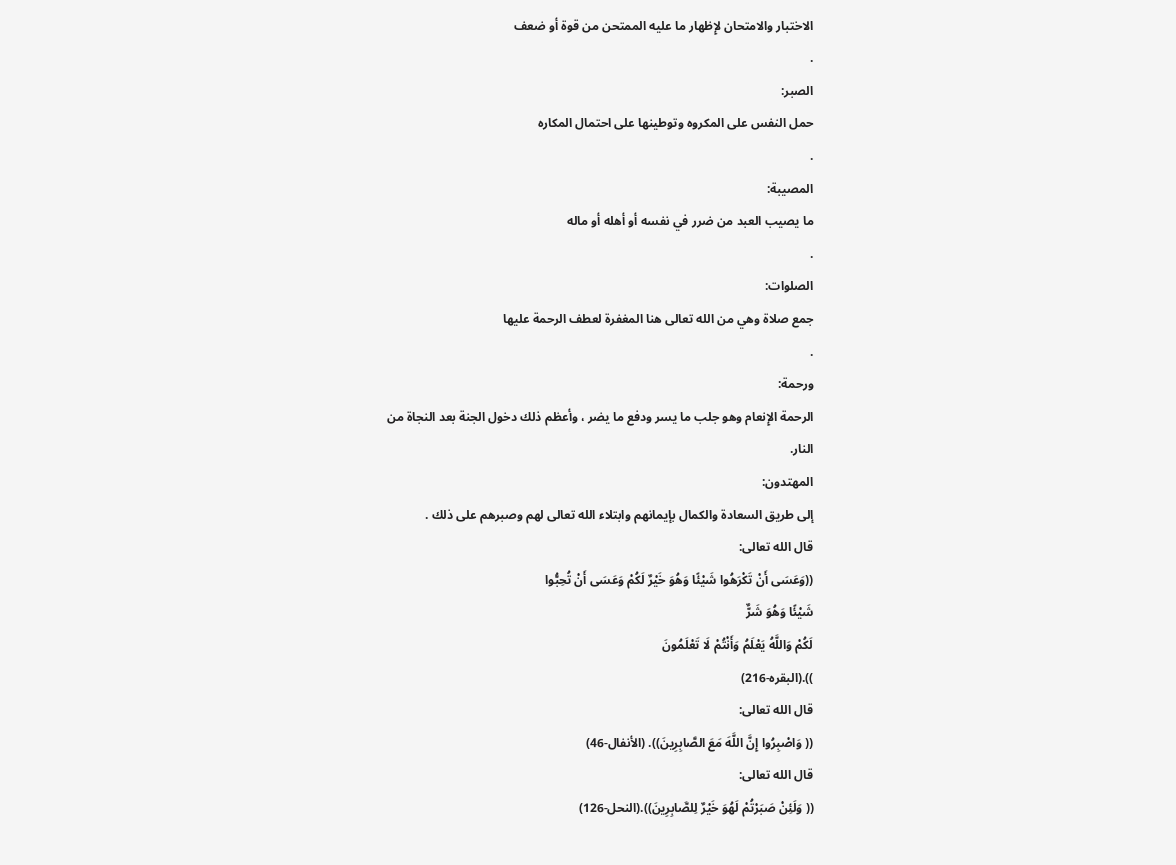الاختبار والامتحان لإِظهار ما عليه الممتحن من قوة أو ضعف
.
الصبر:
حمل النفس على المكروه وتوطينها على احتمال المكاره
.
المصيبة:
ما يصيب العبد من ضرر في نفسه أو أهله أو ماله
.
الصلوات:
جمع صلاة وهي من الله تعالى هنا المغفرة لعطف الرحمة عليها
.
ورحمة:
الرحمة الإِنعام وهو جلب ما يسر ودفع ما يضر ، وأعظم ذلك دخول الجنة بعد النجاة من
النار.
المهتدون:
إلى طريق السعادة والكمال بإيمانهم وابتلاء الله تعالى لهم وصبرهم على ذلك .
قال الله تعالى:
((وَعَسَى أَنْ تَكْرَهُوا شَيْئًا وَهُوَ خَيْرٌ لَكُمْ وَعَسَى أَنْ تُحِبُّوا
شَيْئًا وَهُوَ شَرٌّ
لَكُمْ وَاللَّهُ يَعْلَمُ وَأَنْتُمْ لَا تَعْلَمُونَ
)).(البقره-216)
قال الله تعالى:
(( وَاصْبِرُوا إِنَّ اللَّهَ مَعَ الصَّابِرِينَ)). (الأنفال-46)
قال الله تعالى:
(( وَلَئِنْ صَبَرْتُمْ لَهُوَ خَيْرٌ لِلصَّابِرِينَ)).(النحل-126)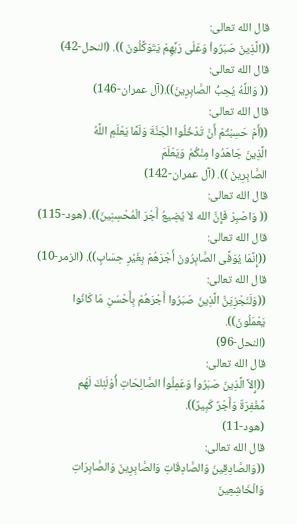قال الله تعالى:
((الَّذِينَ صَبَرُواْ وَعَلَى رَبِّهِمْ يَتَوَكَّلُونَ )). (النحل-42)
قال الله تعالى:
(( وَاللَّهُ يُحِبُّ الصَّابِرِينَ)).(آل عمران-146)
قال الله تعالى:
((أَمْ حَسِبْتُمْ أَنْ تَدْخُلُوا الْجَنَّةَ وَلَمَّا يَعْلَمِ اللَّهُ
الَّذِينَ جَاهَدُوا مِنْكُمْ وَيَعْلَمَ
الصَّابِرِينَ )). (آل عمران-142)
قال الله تعالى:
(( وَاصْبِرْ فَإِنَّ الله لاَ يُضِيعُ أَجْرَ الْمُحْسِنِينَ)). (هود-115)
قال الله تعالى:
((إِنَّمَا يُوَفَّى الصَّابِرُونَ أَجْرَهُمْ بِغَيْرِ حِسَابٍ)). (الزمر-10)
قال الله تعالى:
((وَلَنَجْزِيَنَّ الَّذِينَ صَبَرُوا أَجْرَهُمْ بِأَحْسَنِ مَا كَانُوا
يَعْمَلُونَ)).
(النحل-96)
قال الله تعالى:
((إِلاَّ الَّذِينَ صَبَرُواْ وَعَمِلُواْ الصَّالِحَاتِ أُوْلَئِكَ لَهُم
مَّغْفِرَةٌ وَأَجْرٌ كَبِيرٌ)).
(هود-11)
قال الله تعالى:
((وَالصَّادِقِينَ وَالصَّادِقَاتِ وَالصَّابِرِينَ وَالصَّابِرَاتِ
وَالْخَاشِعِينَ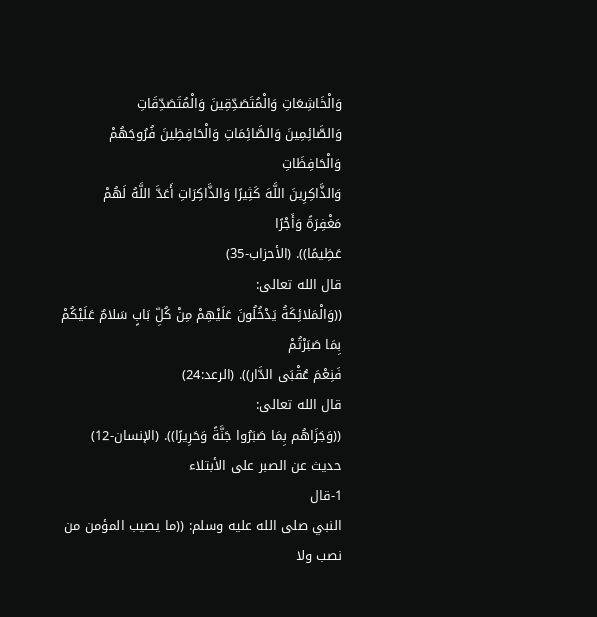وَالْخَاشِعَاتِ وَالْمُتَصَدِّقِينَ وَالْمُتَصَدِّقَاتِ
وَالصَّائِمِينَ وَالصَّائِمَاتِ وَالْحَافِظِينَ فُرُوجَهُمْ
وَالْحَافِظَاتِ
وَالذَّاكِرِينَ اللَّهَ كَثِيرًا وَالذَّاكِرَاتِ أَعَدَّ اللَّهُ لَهُمْ
مَغْفِرَةً وَأَجْرًا
عَظِيمًا)). (الأحزاب-35)
قال الله تعالى:
((وَالْمَلائِكَةُ يَدْخُلُونَ عَلَيْهِمْ مِنْ كُلِّ بَابٍ سَلامٌ عَلَيْكُمْ
بِمَا صَبَرْتُمْ
فَنِعْمَ عُقْبَى الدَّار)). (الرعد:24)
قال الله تعالى:
((وَجَزَاهُم بِمَا صَبَرُوا جَنَّةً وَحَرِيرًا)). (الإنسان-12)
حديث عن الصبر على الأبتلاء
1-قال
النبي صلى الله عليه وسلم: ((ما يصيب المؤمن من نصب ولا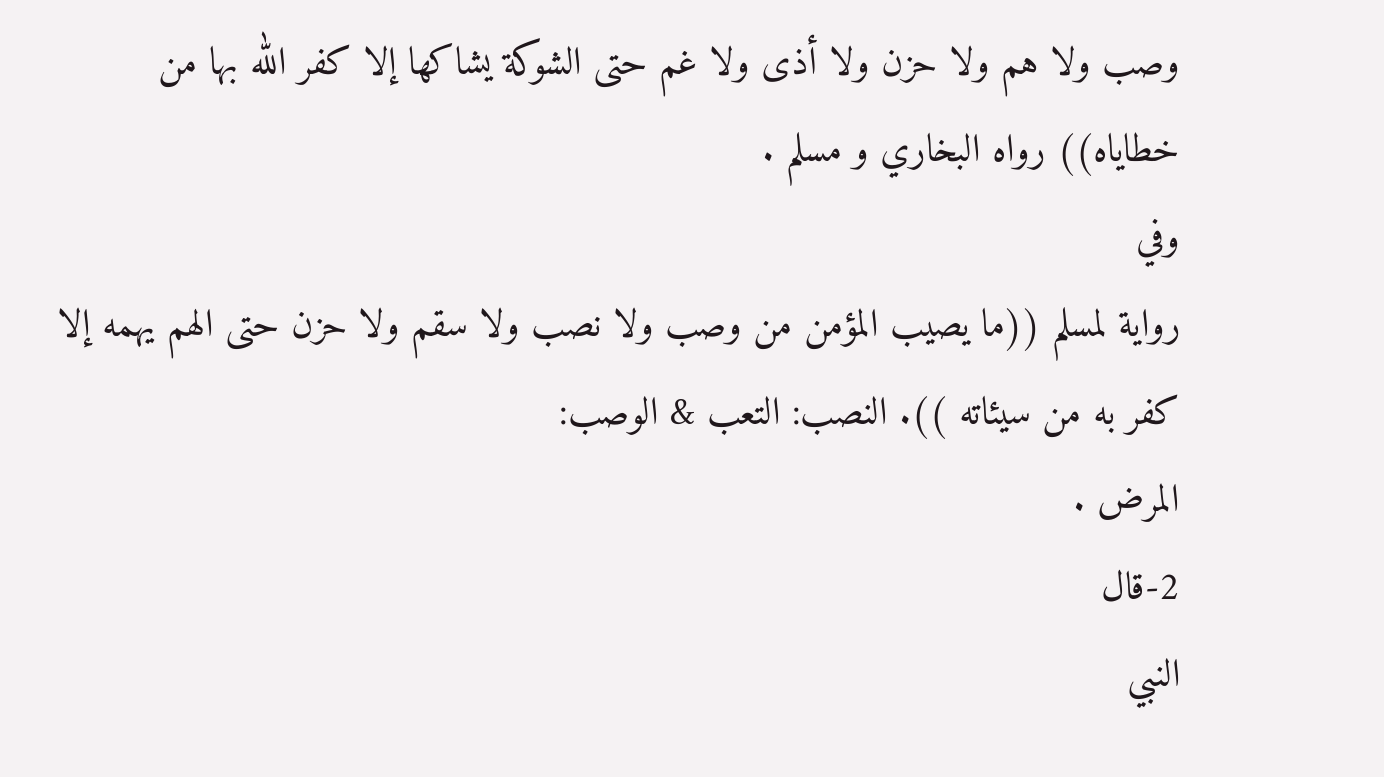وصب ولا هم ولا حزن ولا أذى ولا غم حتى الشوكة يشاكها إلا كفر الله بها من
خطاياه)) رواه البخاري و مسلم .
وفي
رواية لمسلم ((ما يصيب المؤمن من وصب ولا نصب ولا سقم ولا حزن حتى الهم يهمه إلا
كفر به من سيئاته )). النصب: التعب & الوصب:
المرض .
2-قال
النبي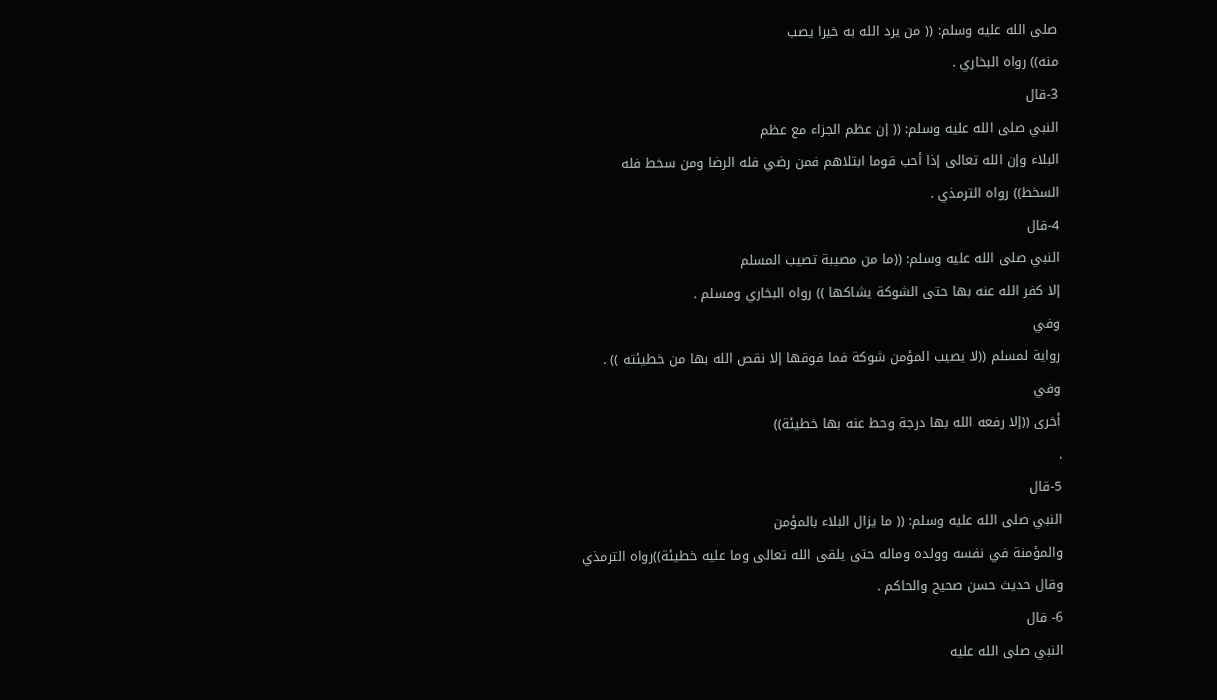صلى الله عليه وسلم: (( من يرد الله به خيرا يصب
منه)) رواه البخاري .
3-قال
النبي صلى الله عليه وسلم: (( إن عظم الجزاء مع عظم
البلاء وإن الله تعالى إذا أحب قوما ابتلاهم فمن رضي فله الرضا ومن سخط فله
السخط)) رواه الترمذي .
4-قال
النبي صلى الله عليه وسلم: ((ما من مصيبة تصيب المسلم
إلا كفر الله عنه بها حتى الشوكة يشاكها )) رواه البخاري ومسلم .
وفي
رواية لمسلم ((لا يصيب المؤمن شوكة فما فوقها إلا نقص الله بها من خطيئته )) .
وفي
أخرى ((إلا رفعه الله بها درجة وحط عنه بها خطيئة))
.
5-قال
النبي صلى الله عليه وسلم: (( ما يزال البلاء بالمؤمن
والمؤمنة في نفسه وولده وماله حتى يلقى الله تعالى وما عليه خطيئة))رواه الترمذي
وقال حديث حسن صحيح والحاكم .
6- قال
النبي صلى الله عليه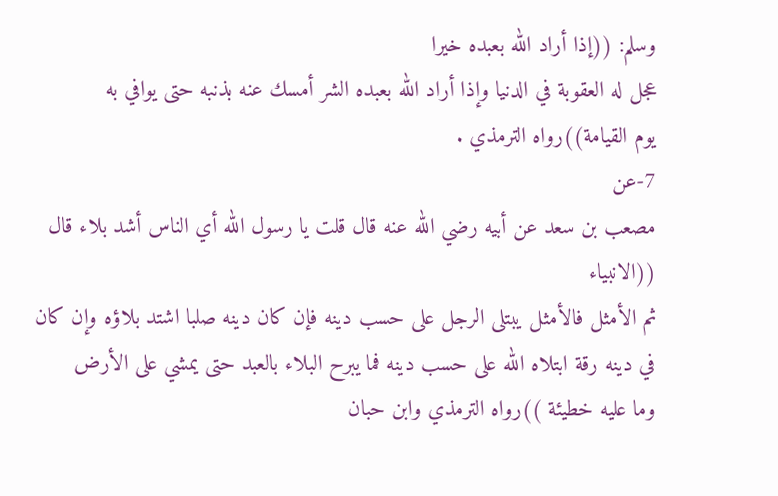وسلم: ((إذا أراد الله بعبده خيرا
عجل له العقوبة في الدنيا وإذا أراد الله بعبده الشر أمسك عنه بذنبه حتى يوافي به
يوم القيامة))رواه الترمذي .
7-عن
مصعب بن سعد عن أبيه رضي الله عنه قال قلت يا رسول الله أي الناس أشد بلاء قال ((الانبياء
ثم الأمثل فالأمثل يبتلى الرجل على حسب دينه فإن كان دينه صلبا اشتد بلاؤه وإن كان
في دينه رقة ابتلاه الله على حسب دينه فما يبرح البلاء بالعبد حتى يمشي على الأرض
وما عليه خطيئة ))رواه الترمذي وابن حبان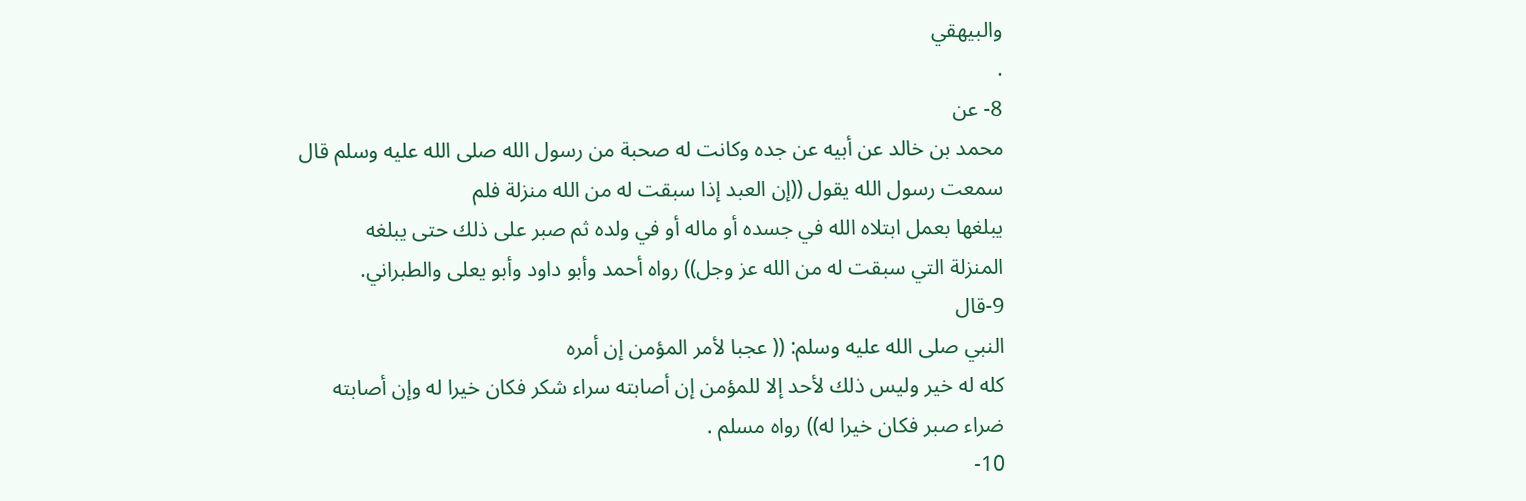والبيهقي
.
8- عن
محمد بن خالد عن أبيه عن جده وكانت له صحبة من رسول الله صلى الله عليه وسلم قال
سمعت رسول الله يقول ((إن العبد إذا سبقت له من الله منزلة فلم
يبلغها بعمل ابتلاه الله في جسده أو ماله أو في ولده ثم صبر على ذلك حتى يبلغه
المنزلة التي سبقت له من الله عز وجل)) رواه أحمد وأبو داود وأبو يعلى والطبراني.
9-قال
النبي صلى الله عليه وسلم: (( عجبا لأمر المؤمن إن أمره
كله له خير وليس ذلك لأحد إلا للمؤمن إن أصابته سراء شكر فكان خيرا له وإن أصابته
ضراء صبر فكان خيرا له)) رواه مسلم .
10-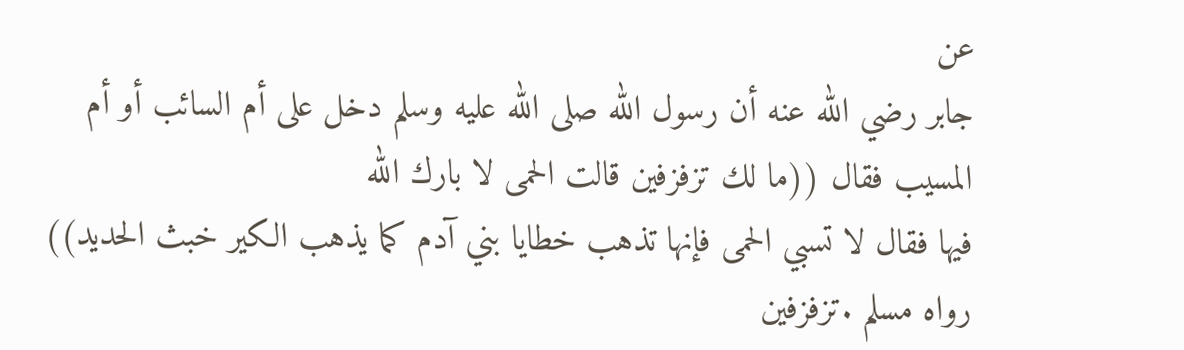عن
جابر رضي الله عنه أن رسول الله صلى الله عليه وسلم دخل على أم السائب أو أم
المسيب فقال ((ما لك تزفزفين قالت الحمى لا بارك الله
فيها فقال لا تسبي الحمى فإنها تذهب خطايا بني آدم كما يذهب الكير خبث الحديد))
رواه مسلم .تزفزفين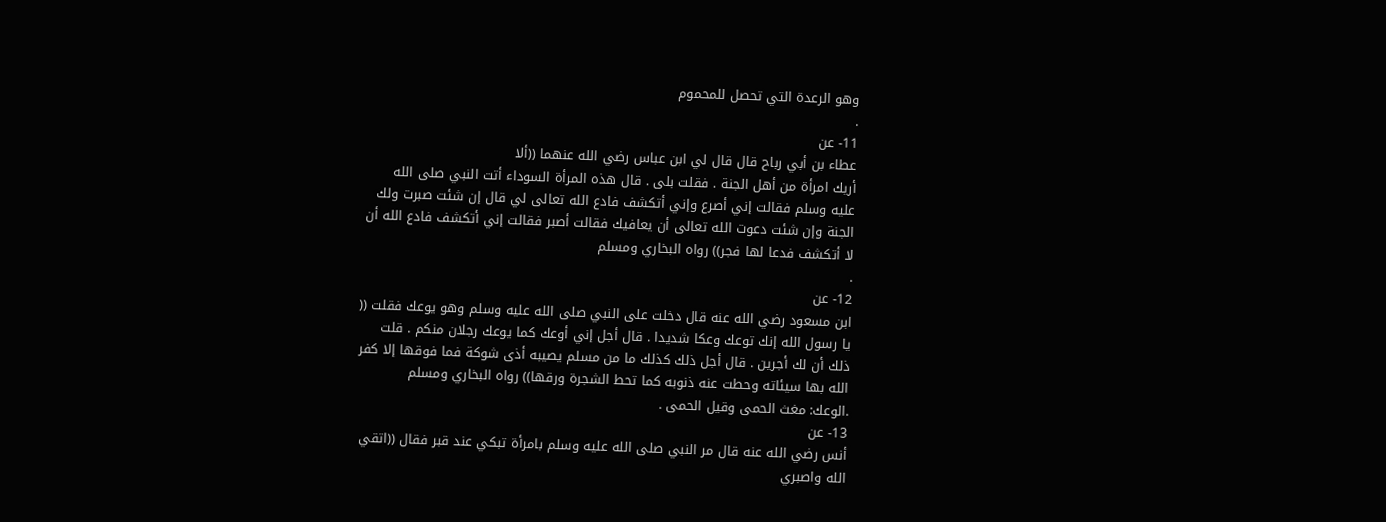وهو الرعدة التي تحصل للمحموم
.
11- عن
عطاء بن أبي رباح قال قال لي ابن عباس رضي الله عنهما ((ألا
أريك امرأة من أهل الجنة . فقلت بلى . قال هذه المرأة السوداء أتت النبي صلى الله
عليه وسلم فقالت إني أصرع وإني أتكشف فادع الله تعالى لي قال إن شئت صبرت ولك
الجنة وإن شئت دعوت الله تعالى أن يعافيك فقالت أصبر فقالت إني أتكشف فادع الله أن
لا أتكشف فدعا لها فجر)) رواه البخاري ومسلم
.
12- عن
ابن مسعود رضي الله عنه قال دخلت على النبي صلى الله عليه وسلم وهو يوعك فقلت ((
يا رسول الله إنك توعك وعكا شديدا . قال أجل إني أوعك كما يوعك رجلان منكم . قلت
ذلك أن لك أجرين . قال أجل ذلك كذلك ما من مسلم يصيبه أذى شوكة فما فوقها إلا كفر
الله بها سيئاته وحطت عنه ذنوبه كما تحط الشجرة ورقها)) رواه البخاري ومسلم
.الوعك: مغث الحمى وقيل الحمى .
13- عن
أنس رضي الله عنه قال مر النبي صلى الله عليه وسلم بامرأة تبكي عند قبر فقال ((اتقي
الله واصبري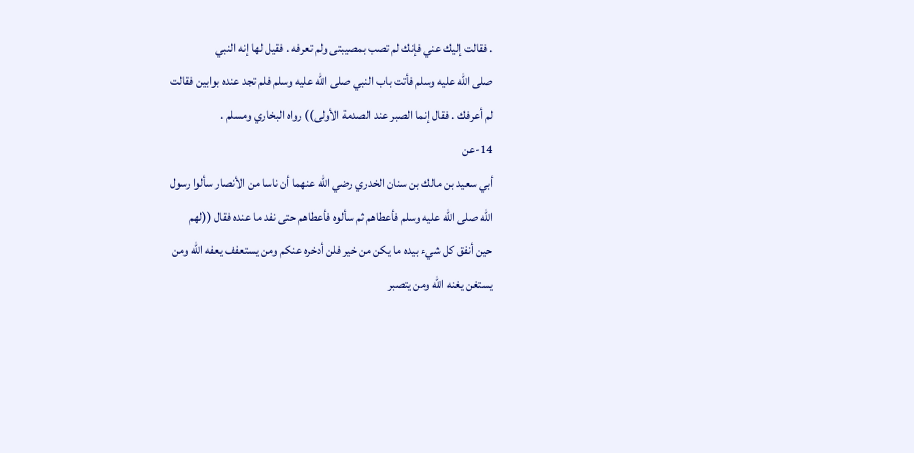. فقالت إليك عني فإنك لم تصب بمصيبتى ولم تعرفه . فقيل لها إنه النبي
صلى الله عليه وسلم فأتت باب النبي صلى الله عليه وسلم فلم تجد عنده بوابين فقالت
لم أعرفك . فقال إنما الصبر عند الصدمة الأولى)) رواه البخاري ومسلم .
14-عن
أبي سعيد بن مالك بن سنان الخدري رضي الله عنهما أن ناسا من الأنصار سألوا رسول
الله صلى الله عليه وسلم فأعطاهم ثم سألوه فأعطاهم حتى نفد ما عنده فقال ((لهم
حين أنفق كل شيء بيده ما يكن من خير فلن أدخره عنكم ومن يستعفف يعفه الله ومن
يستغن يغنه الله ومن يتصبر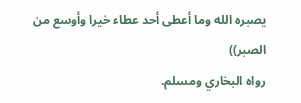يصبره الله وما أعطى أحد عطاء خيرا وأوسع من الصبر))
رواه البخاري ومسلم.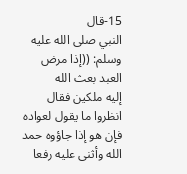15-قال
النبي صلى الله عليه وسلم: ((إذا مرض العبد بعث الله
إليه ملكين فقال انظروا ما يقول لعواده فإن هو إذا جاؤوه حمد الله وأثنى عليه رفعا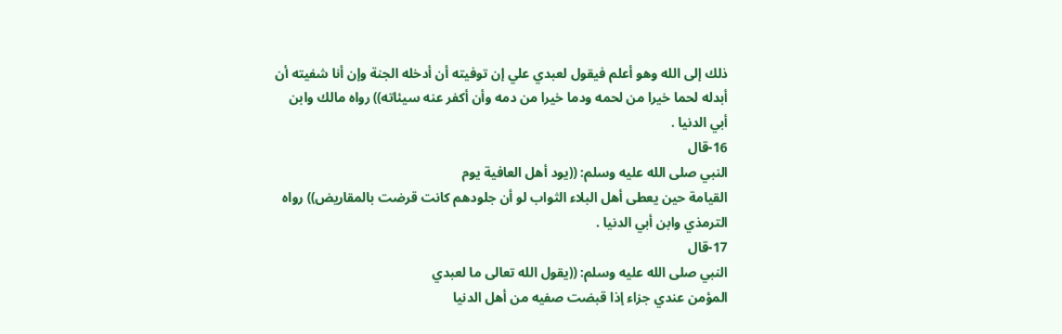ذلك إلى الله وهو أعلم فيقول لعبدي علي إن توفيته أن أدخله الجنة وإن أنا شفيته أن
أبدله لحما خيرا من لحمه ودما خيرا من دمه وأن أكفر عنه سيئاته)) رواه مالك وابن
أبي الدنيا .
16-قال
النبي صلى الله عليه وسلم: ((يود أهل العافية يوم
القيامة حين يعطى أهل البلاء الثواب لو أن جلودهم كانت قرضت بالمقاريض)) رواه
الترمذي وابن أبي الدنيا .
17-قال
النبي صلى الله عليه وسلم: ((يقول الله تعالى ما لعبدي
المؤمن عندي جزاء إذا قبضت صفيه من أهل الدنيا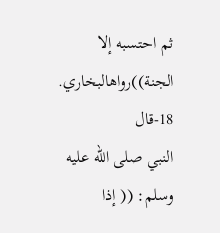ثم احتسبه إلا الجنة))رواهالبخاري.
18-قال
النبي صلى الله عليه وسلم: (( إذا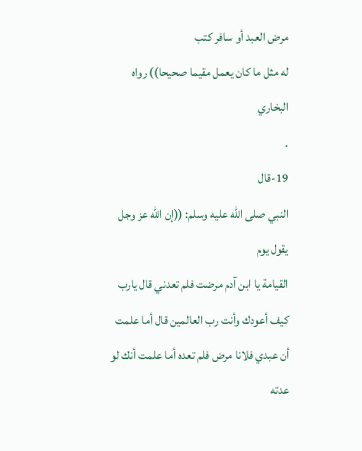مرض العبد أو سافر كتب
له مثل ما كان يعمل مقيما صحيحا)) رواه البخاري
.
19-قال
النبي صلى الله عليه وسلم: ((إن الله عز وجل يقول يوم
القيامة يا ابن آدم مرضت فلم تعدني قال يارب كيف أعودك وأنت رب العالمين قال أما علمت
أن عبدي فلانا مرض فلم تعده أما علمت أنك لو عدته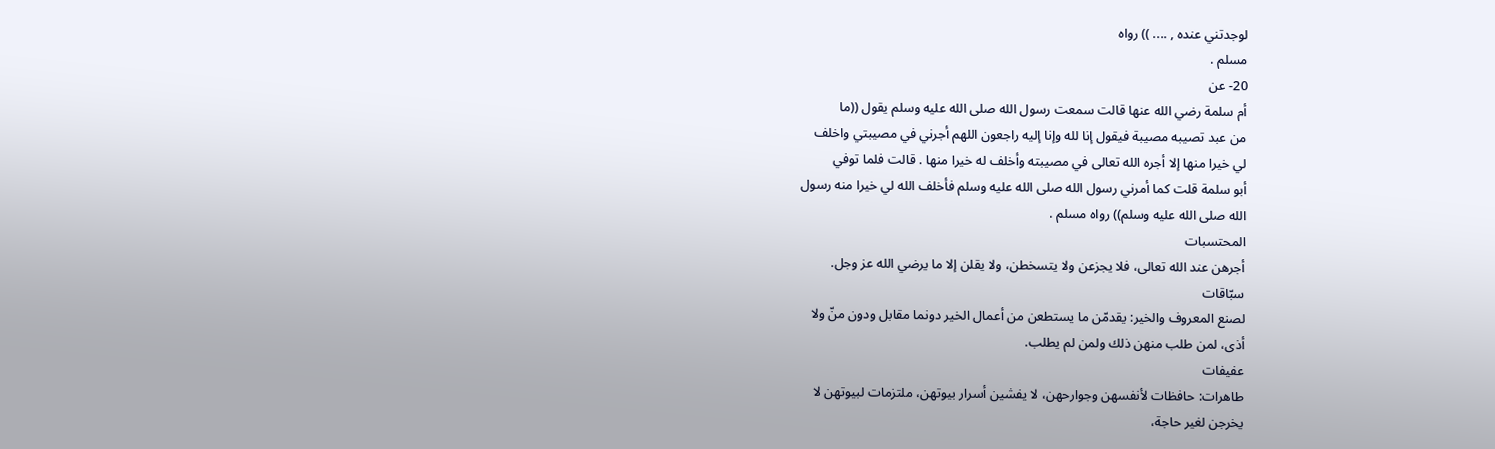لوجدتني عنده , .... )) رواه
مسلم .
20- عن
أم سلمة رضي الله عنها قالت سمعت رسول الله صلى الله عليه وسلم يقول ((ما
من عبد تصيبه مصيبة فيقول إنا لله وإنا إليه راجعون اللهم أجرني في مصيبتي واخلف
لي خيرا منها إلا أجره الله تعالى في مصيبته وأخلف له خيرا منها . قالت فلما توفي
أبو سلمة قلت كما أمرني رسول الله صلى الله عليه وسلم فأخلف الله لي خيرا منه رسول
الله صلى الله عليه وسلم)) رواه مسلم .
المحتسبات
أجرهن عند الله تعالى، فلا يجزعن ولا يتسخطن، ولا يقلن إلا ما يرضي الله عز وجل.
سبّاقات
لصنع المعروف والخير: يقدمّن ما يستطعن من أعمال الخير دونما مقابل ودون منّ ولا
أذى، لمن طلب منهن ذلك ولمن لم يطلب.
عفيفات
طاهرات: حافظات لأنفسهن وجوارحهن، لا يفشين أسرار بيوتهن، ملتزمات لبيوتهن لا
يخرجن لغير حاجة،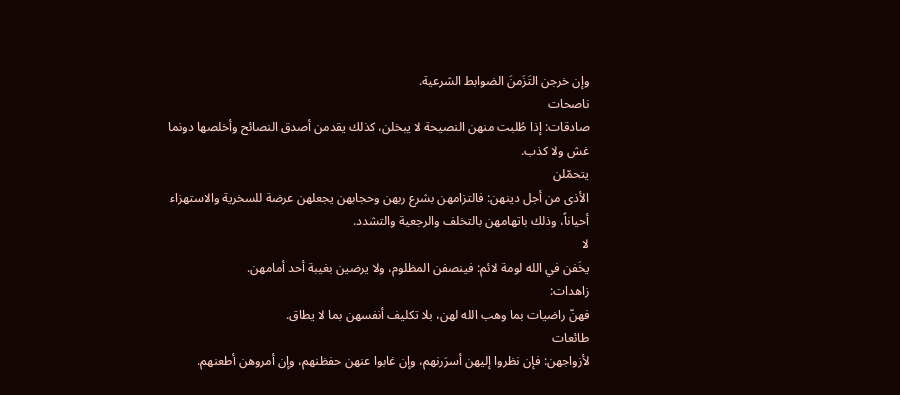وإن خرجن التَزَمنَ الضوابط الشرعية.
ناصحات
صادقات: إذا طُلبت منهن النصيحة لا يبخلن، كذلك يقدمن أصدق النصائح وأخلصها دونما
غش ولا كذب.
يتحمّلن
الأذى من أجل دينهن: فالتزامهن بشرع ربهن وحجابهن يجعلهن عرضة للسخرية والاستهزاء
أحياناً، وذلك باتهامهن بالتخلف والرجعية والتشدد.
لا
يخَفن في الله لومة لائم: فينصفن المظلوم، ولا يرضين بغيبة أحد أمامهن.
زاهدات:
فهنّ راضيات بما وهب الله لهن، بلا تكليف أنفسهن بما لا يطاق.
طائعات
لأزواجهن: فإن نظروا إليهن أسرَرنهم، وإن غابوا عنهن حفظنهم، وإن أمروهن أطعنهم.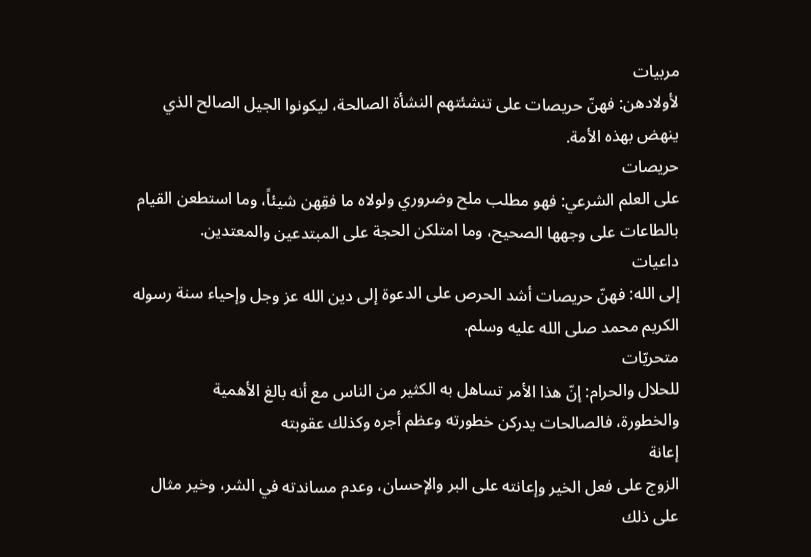مربيات
لأولادهن: فهنّ حريصات على تنشئتهم النشأة الصالحة، ليكونوا الجيل الصالح الذي
ينهض بهذه الأمة.
حريصات
على العلم الشرعي: فهو مطلب ملح وضروري ولولاه ما فقِهن شيئاً، وما استطعن القيام
بالطاعات على وجهها الصحيح، وما امتلكن الحجة على المبتدعين والمعتدين.
داعيات
إلى الله: فهنّ حريصات أشد الحرص على الدعوة إلى دين الله عز وجل وإحياء سنة رسوله
الكريم محمد صلى الله عليه وسلم.
متحريّات
للحلال والحرام: إنّ هذا الأمر تساهل به الكثير من الناس مع أنه بالغ الأهمية
والخطورة، فالصالحات يدركن خطورته وعظم أجره وكذلك عقوبته
إعانة
الزوج على فعل الخير وإعانته على البر والإحسان، وعدم مساندته في الشر، وخير مثال
على ذلك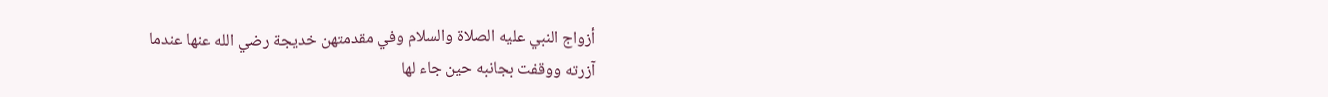أزواج النبي عليه الصلاة والسلام وفي مقدمتهن خديجة رضي الله عنها عندما
آزرته ووقفت بجانبه حين جاء لها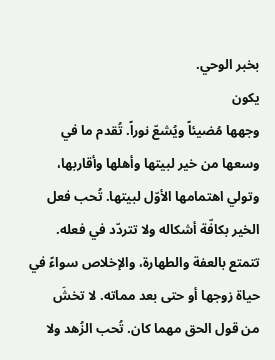بخبر الوحي.
يكون
وجهها مُضيئاً ويُشعّ نوراً. تُقدم ما في وسعها من خير لبيتها وأهلها وأقاربها،
وتولي اهتمامها الأوّل لبيتها. تُحب فعل الخير بكافّة أشكاله ولا تتردّد في فعله.
تتمتع بالعفة والطهارة، والإخلاص سواءً في حياة زوجها أو حتى بعد مماته. لا تخشَ
من قول الحق مهما كان. تُحب الزُهد ولا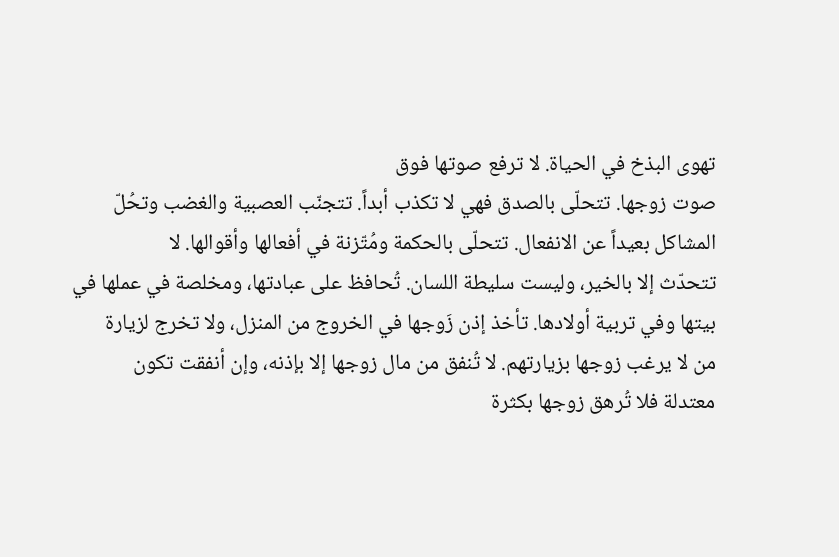تهوى البذخ في الحياة. لا ترفع صوتها فوق
صوت زوجها. تتحلّى بالصدق فهي لا تكذب أبداً. تتجنّب العصبية والغضب وتحُلّ
المشاكل بعيداً عن الانفعال. تتحلّى بالحكمة ومُتّزنة في أفعالها وأقوالها. لا
تتحدّث إلا بالخير، وليست سليطة اللسان. تُحافظ على عبادتها، ومخلصة في عملها في
بيتها وفي تربية أولادها. تأخذ إذن زَوجها في الخروج من المنزل، ولا تخرج لزيارة
من لا يرغب زوجها بزيارتهم. لا تُنفق من مال زوجها إلا بإذنه، وإن أنفقت تكون
معتدلة فلا تُرهق زوجها بكثرة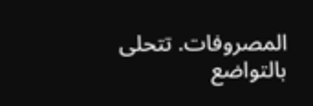المصروفات. تتحلى بالتواضع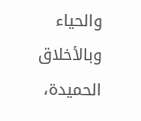والحياء وبالأخلاق
الحميدة،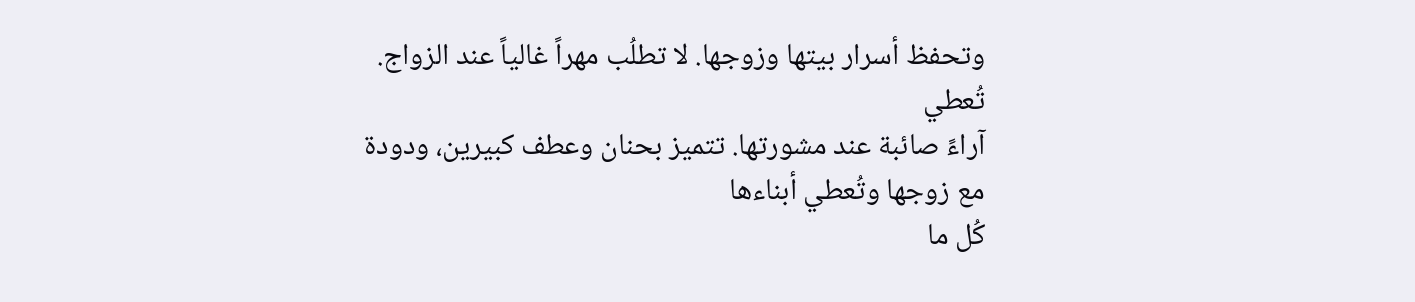وتحفظ أسرار بيتها وزوجها. لا تطلُب مهراً غالياً عند الزواج. تُعطي
آراءً صائبة عند مشورتها. تتميز بحنان وعطف كبيرين، ودودة مع زوجها وتُعطي أبناءها
كُل ما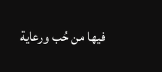فيها من حُب ورعاية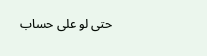حتى لو على حساب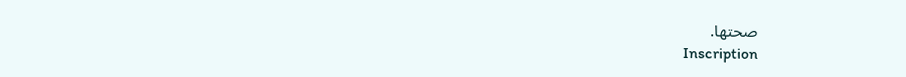صحتها.
Inscription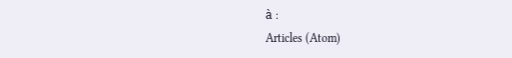à :
Articles (Atom)